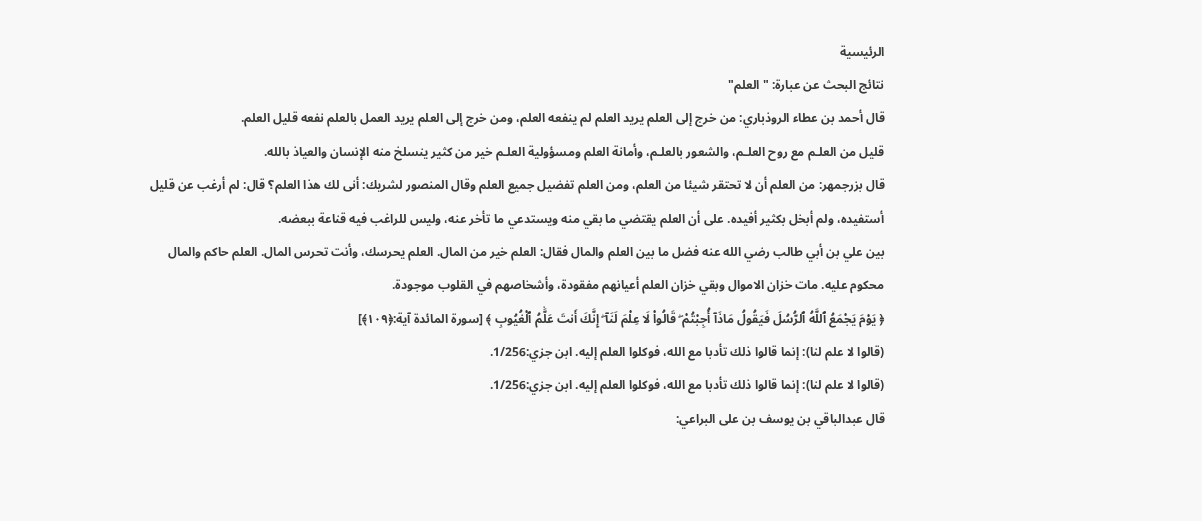الرئيسية
نتائج البحث عن عبارة: "العلم"
قال أحمد بن عطاء الروذباري: من خرج إلى العلم يريد العلم لم ينفعه العلم، ومن خرج إلى العلم يريد العمل بالعلم نفعه قليل العلم.
قليل من العلـم مع روح العلـم، والشعور بالعلـم، وأمانة العلم ومسؤولية العلـم خير من كثير ينسلخ منه الإنسان والعياذ بالله.
قال بزرجمهر: من العلم أن لا تحتقر شيئا من العلم، ومن العلم تفضيل جميع العلم وقال المنصور لشريك: أنى لك هذا العلم؟ قال: لم أرغب عن قليل أستفيده، ولم أبخل بكثير أفيده. على أن العلم يقتضي ما بقي منه ويستدعي ما تأخر عنه، وليس للراغب فيه قناعة ببعضه.
بين علي بن أبي طالب رضي الله عنه فضل ما بين العلم والمال فقال: العلم خير من المال. العلم يحرسك، وأنت تحرس المال. العلم حاكم والمال محكوم عليه. مات خزان الاموال وبقي خزان العلم أعيانهم مفقودة، وأشخاصهم في القلوب موجودة.
﴿ يَوْمَ يَجْمَعُ ٱللَّهُ ٱلرُّسُلَ فَيَقُولُ مَاذَآ أُجِبْتُمْ ۖ قَالُوا۟ لَا عِلْمَ لَنَآ ۖ إِنَّكَ أَنتَ عَلَّٰمُ ٱلْغُيُوبِ ﴾ [سورة المائدة آية:﴿١٠٩﴾]
(قالوا لا علم لنا): إنما قالوا ذلك تأدبا مع الله، فوكلوا العلم إليه. ابن جزي:1/256.
(قالوا لا علم لنا): إنما قالوا ذلك تأدبا مع الله، فوكلوا العلم إليه. ابن جزي:1/256.
قال عبدالباقي بن يوسف بن على البراعي: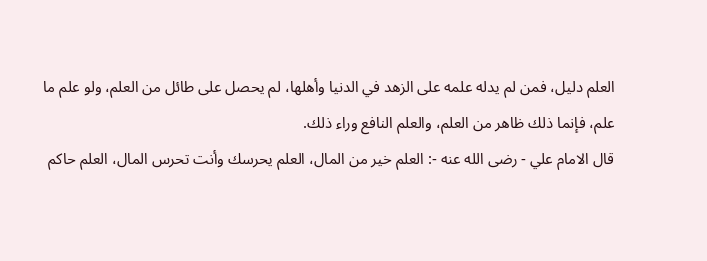العلم دليل، فمن لم يدله علمه على الزهد في الدنيا وأهلها، لم يحصل على طائل من العلم، ولو علم ما علم، فإنما ذلك ظاهر من العلم، والعلم النافع وراء ذلك.
قال الامام علي - رضى الله عنه -: العلم خير من المال، العلم يحرسك وأنت تحرس المال، العلم حاكم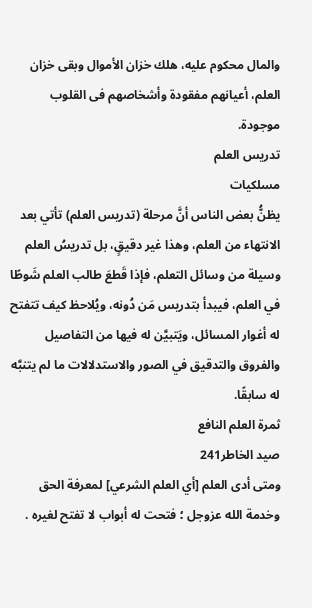والمال محكوم عليه، هلك خزان الأموال وبقى خزان العلم، أعيانهم مفقودة وأشخاصهم فى القلوب موجودة.
تدريس العلم
مسلكيات
يظنُّ بعض الناس أنَّ مرحلة (تدريس العلم) تأتي بعد الانتهاء من العلم، وهذا غير دقيقٍ، بل تدريسُ العلم وسيلة من وسائل التعلم، فإذا قَطعَ طالب العلم شَوطًا في العلم، فيبدأ بتدریس مَن دُونه، ويُلاحظ كيف تتفتح له أغوار المسائل، ويَتبيَّن له فيها من التفاصيل والفروق والتدقيق في الصور والاستدلالات ما لم يتنبَّه له سابقًا.
ثمرة العلم النافع
صيد الخاطر241
ومتى أدى العلم [أي العلم الشرعي] لمعرفة الحق وخدمة الله عزوجل ؛ فتحت له أبواب لا تفتح لغيره .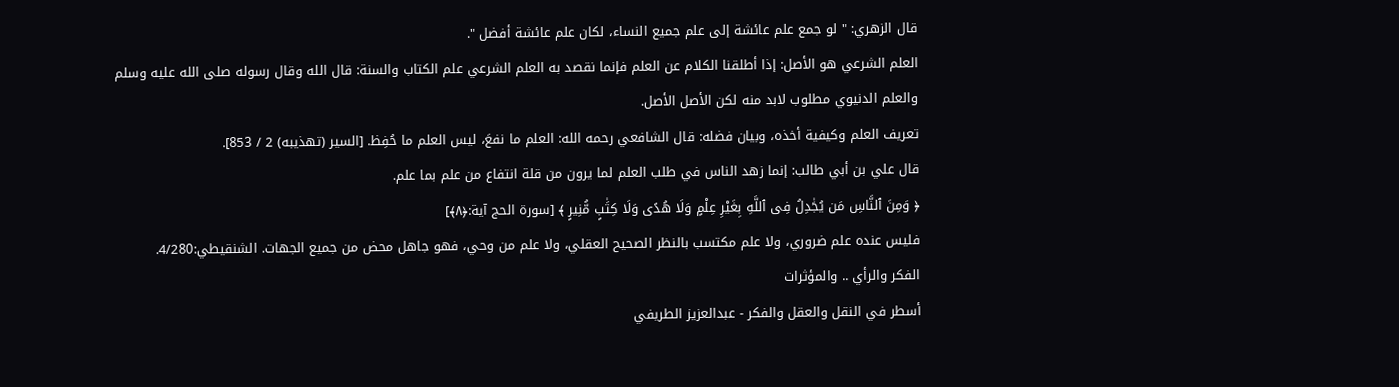قال الزهري: " لو جمع علم عائشة إلى علم جميع النساء، لكان علم عائشة أفضل ".
العلم الشرعي هو الأصل: إذا أطلقنا الكلام عن العلم فإنما نقصد به العلم الشرعي علم الكتاب والسنة: قال الله وقال رسوله صلى الله عليه وسلم والعلم الدنيوي مطلوب لابد منه لكن الأصل الأصل.
تعريف العلم وكيفية أخذه، وبيان فضله: قال الشافعي رحمه الله: العلم ما نفعَ، ليس العلم ما حُفِظ. [السير (تهذيبه) 2 / 853].
قال علي بن أبي طالب: إنما زهد الناس في طلب العلم لما يرون من قلة انتفاع من علم بما علم.
﴿ وَمِنَ ٱلنَّاسِ مَن يُجَٰدِلُ فِى ٱللَّهِ بِغَيْرِ عِلْمٍ وَلَا هُدًى وَلَا كِتَٰبٍ مُّنِيرٍ ﴾ [سورة الحج آية:﴿٨﴾]
فليس عنده علم ضروري، ولا علم مكتسب بالنظر الصحيح العقلي، ولا علم من وحي، فهو جاهل محض من جميع الجهات. الشنقيطي:4/280.
الفكر والرأي .. والمؤثرات
أسطر في النقل والعقل والفكر - عبدالعزيز الطريفي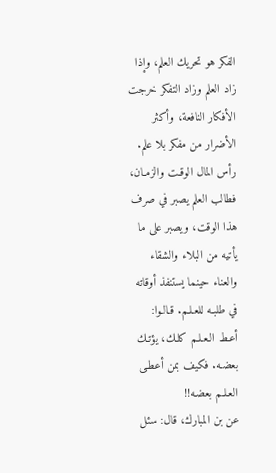الفكر هو تحريك العلم، وإذا زاد العلم وزاد التفكر خرجت الأفكار النافعة، وأكثر الأضرار من مفكر بلا علم.
رأس المال الوقـت والزمـان، فطالب العلم يصبر في صرف هذا الوقت، ويصبر على ما يأتيه من البلاء والشقاء والعناء حينما يستنفذ أوقاته في طلبـه للعـلـم. قـالـوا: أعـط الـعـلـم كلـك، يؤتـك بعضـه. فكيف بمن أعطـى العـلـم بعضـه!!
عن بن المبارك، قال: سئل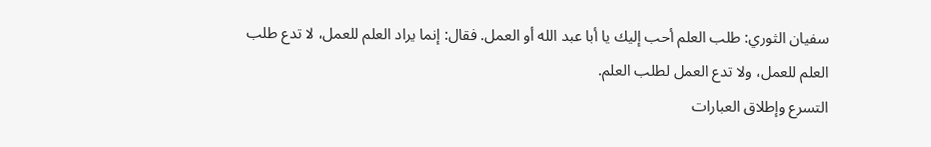سفيان الثوري: طلب العلم أحب إليك يا أبا عبد الله أو العمل. فقال: إنما يراد العلم للعمل، لا تدع طلب العلم للعمل، ولا تدع العمل لطلب العلم.
التسرع وإطلاق العبارات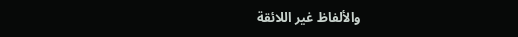والألفاظ غير اللائقة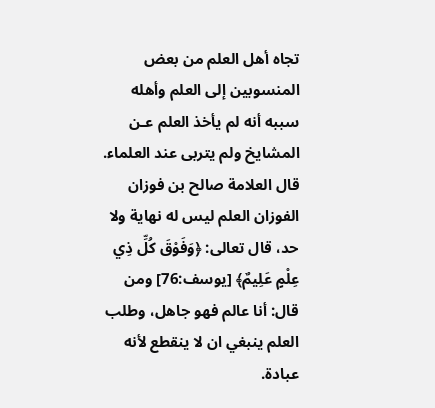تجاه أهل العلم من بعض المنسوبين إلى العلم وأهله سببه أنه لم يأخذ العلم عـن المشايخ ولم يتربى عند العلماء.
قال العلامة صالح بن فوزان الفوزان العلم ليس له نهاية ولا حد، قال تعالى: ﴿وَفَوْقَ كُلِّ ذِي عِلْمٍ عَلِيمٌ﴾ [يوسف:76] ومن قال: أنا عالم فهو جاهل، وطلب العلم ينبغي ان لا ينقطع لأنه عبادة.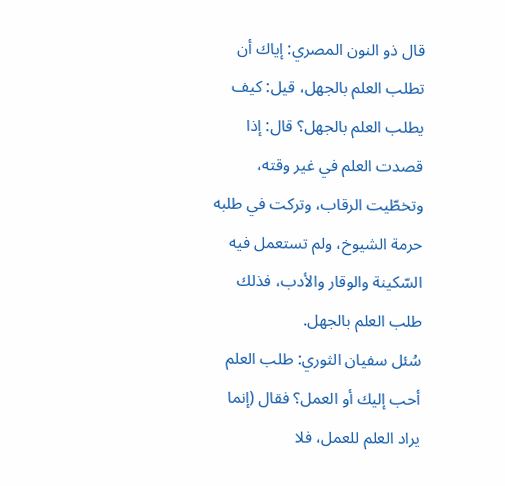قال ذو النون المصري: إياك أن تطلب العلم بالجهل، قيل: كيف يطلب العلم بالجهل؟ قال: إذا قصدت العلم في غير وقته، وتخطّيت الرقاب، وتركت في طلبه حرمة الشيوخ، ولم تستعمل فيه السّكينة والوقار والأدب، فذلك طلب العلم بالجهل.
سُئل سفيان الثوري: طلب العلم أحب إليك أو العمل؟ فقال (إنما يراد العلم للعمل، فلا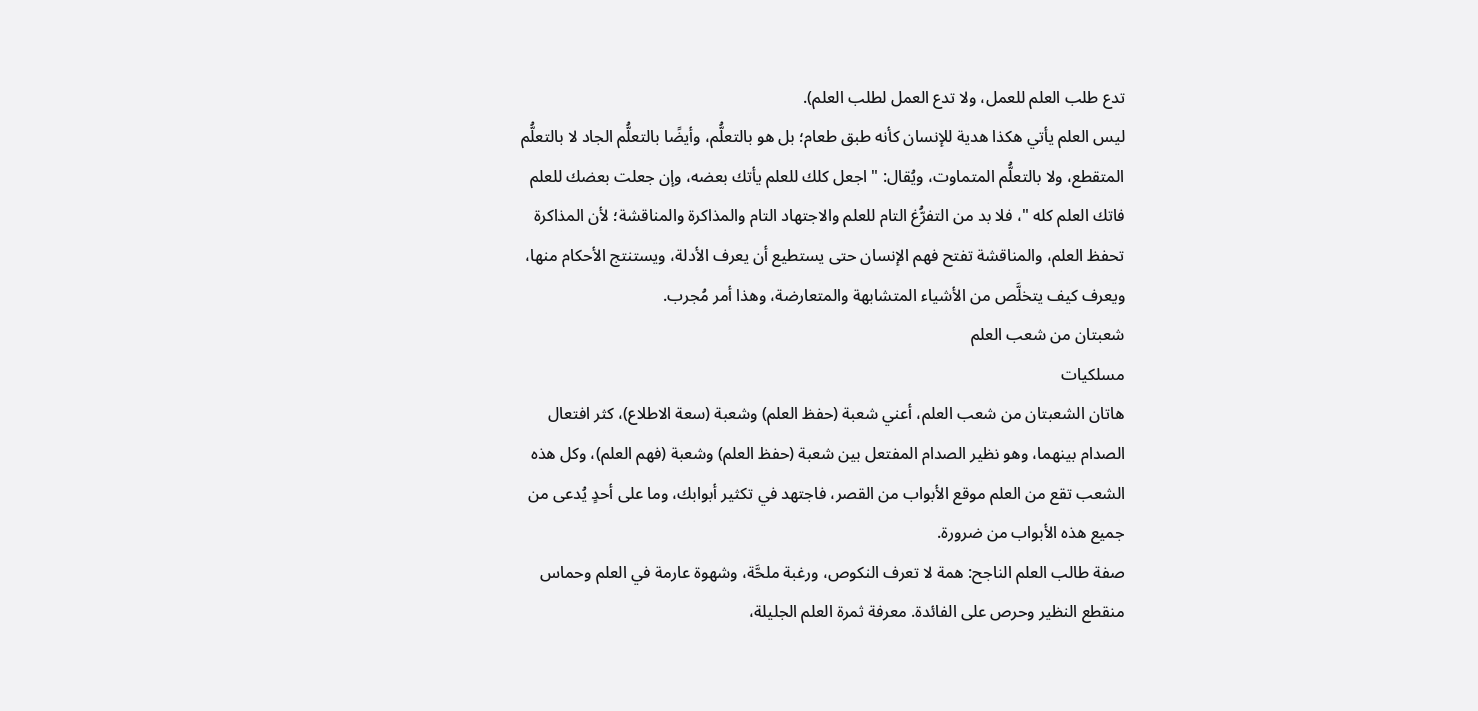تدع طلب العلم للعمل، ولا تدع العمل لطلب العلم).
ليس العلم يأتي هكذا هدية للإنسان كأنه طبق طعام؛ بل هو بالتعلُّم، وأيضًا بالتعلُّم الجاد لا بالتعلُّم المتقطع، ولا بالتعلُّم المتماوت، ويُقال: " اجعل كلك للعلم يأتك بعضه، وإن جعلت بعضك للعلم فاتك العلم كله "، فلا بد من التفرُّغ التام للعلم والاجتهاد التام والمذاكرة والمناقشة؛ لأن المذاكرة تحفظ العلم، والمناقشة تفتح فهم الإنسان حتى يستطيع أن يعرف الأدلة، ويستنتج الأحكام منها، ويعرف كيف يتخلَّص من الأشياء المتشابهة والمتعارضة، وهذا أمر مُجرب.
شعبتان من شعب العلم
مسلكيات
هاتان الشعبتان من شعب العلم، أعني شعبة (حفظ العلم) وشعبة (سعة الاطلاع)، كثر افتعال الصدام بينهما، وهو نظير الصدام المفتعل بين شعبة (حفظ العلم) وشعبة (فهم العلم)، وكل هذه الشعب تقع من العلم موقع الأبواب من القصر، فاجتهد في تكثير أبوابك، وما على أحدٍ يُدعى من جميع هذه الأبواب من ضرورة.
صفة طالب العلم الناجح: همة لا تعرف النكوص، ورغبة ملحَّة، وشهوة عارمة في العلم وحماس منقطع النظير وحرص على الفائدة. معرفة ثمرة العلم الجليلة،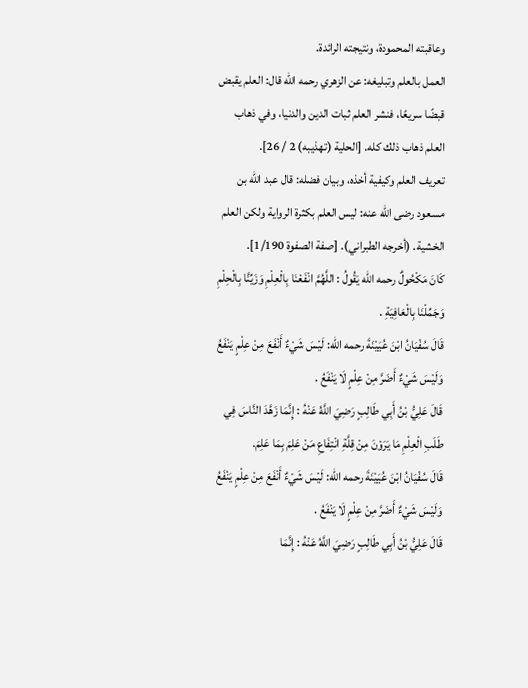وعاقبته المحمودة، ونتيجته الرائدة.
العمل بالعلم وتبليغه: عن الزهري رحمه الله قال: العلم يقبض قبضًا سريعًا، فنشر العلم ثبات الدين والدنيا، وفي ذهاب العلم ذهاب ذلك كله. [الحلية (تهذيبه) 2 / 26].
تعريف العلم وكيفية أخذه، وبيان فضله: قال عبد الله بن مسعود رضى الله عنه: ليس العلم بكثرة الرواية ولكن العلم الخشية. (أخرجه الطبراني). [صفة الصفوة 1/190].
كَانَ مَكْحُولٌ رحمه الله يَقُولُ : اللَّهُمَّ انْفَعْنَا بِالْعِلْمِ وَزَيِّنَّا بِالْحِلْمِ وَجَمِّلْنَا بِالْعَافِيَةِ .
قَالَ سُفْيَانُ ابْنَ عُيَيْنَةَ رحمه الله: لَيْسَ شَيْءٌ أَنْفَعَ مِنْ عِلْمٍ يَنْفَعُ وَلَيْسَ شَيْءٌ أَضَرَّ مِنْ عِلْمٍ لَا يَنْفَعُ .
قَالَ عَلِيُّ بْنُ أَبِي طَالِبٍ رَضِيَ اللَّهُ عَنْهُ : إِنَّمَا زَهَّدَ النَّاسَ فِي طَلَبِ الْعِلْمِ مَا يَرَوْنَ مِنْ قِلَّةِ انْتِفَاعِ مَنْ عَلِمَ بِمَا عَلِمَ.
قَالَ سُفْيَانُ ابْنَ عُيَيْنَةَ رحمه الله: لَيْسَ شَيْءٌ أَنْفَعَ مِنْ عِلْمٍ يَنْفَعُ وَلَيْسَ شَيْءٌ أَضَرَّ مِنْ عِلْمٍ لَا يَنْفَعُ .
قَالَ عَلِيُّ بْنُ أَبِي طَالِبٍ رَضِيَ اللَّهُ عَنْهُ : إِنَّمَا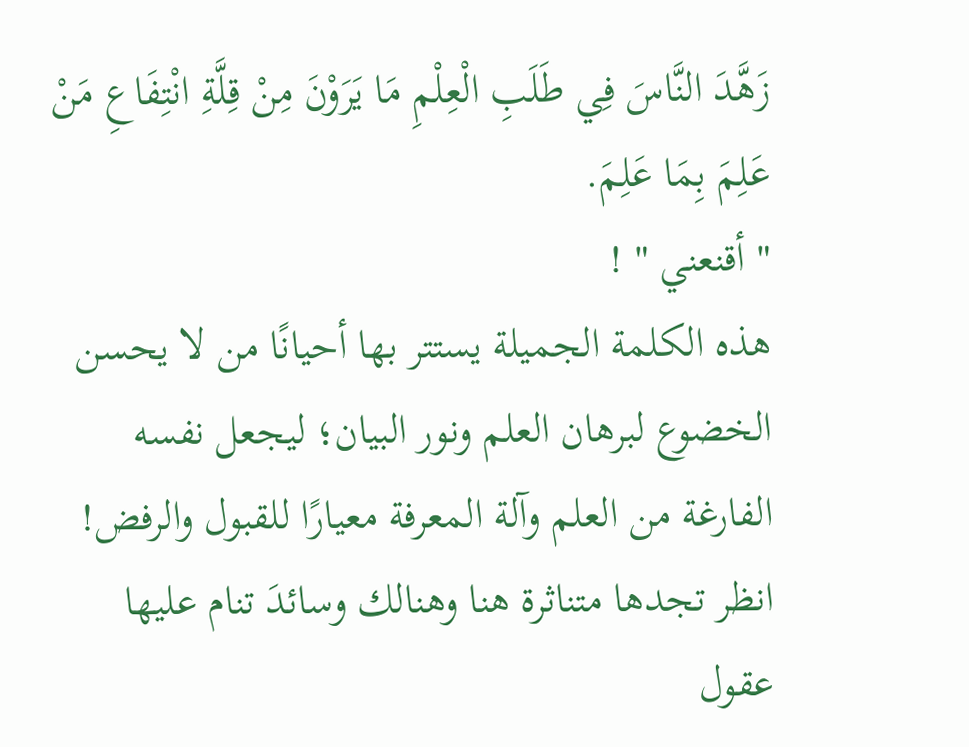زَهَّدَ النَّاسَ فِي طَلَبِ الْعِلْمِ مَا يَرَوْنَ مِنْ قِلَّةِ انْتِفَاعِ مَنْ عَلِمَ بِمَا عَلِمَ.
" أقنعني " !
هذه الكلمة الجميلة يستتر بها أحيانًا من لا يحسن الخضوع لبرهان العلم ونور البيان؛ ليجعل نفسه الفارغة من العلم وآلة المعرفة معيارًا للقبول والرفض!
انظر تجدها متناثرة هنا وهنالك وسائدَ تنام عليها عقول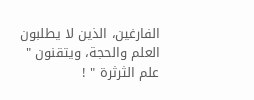الفارغين، الذين لا يطلبون العلم والحجة، ويتقنون " علم الثرثرة " !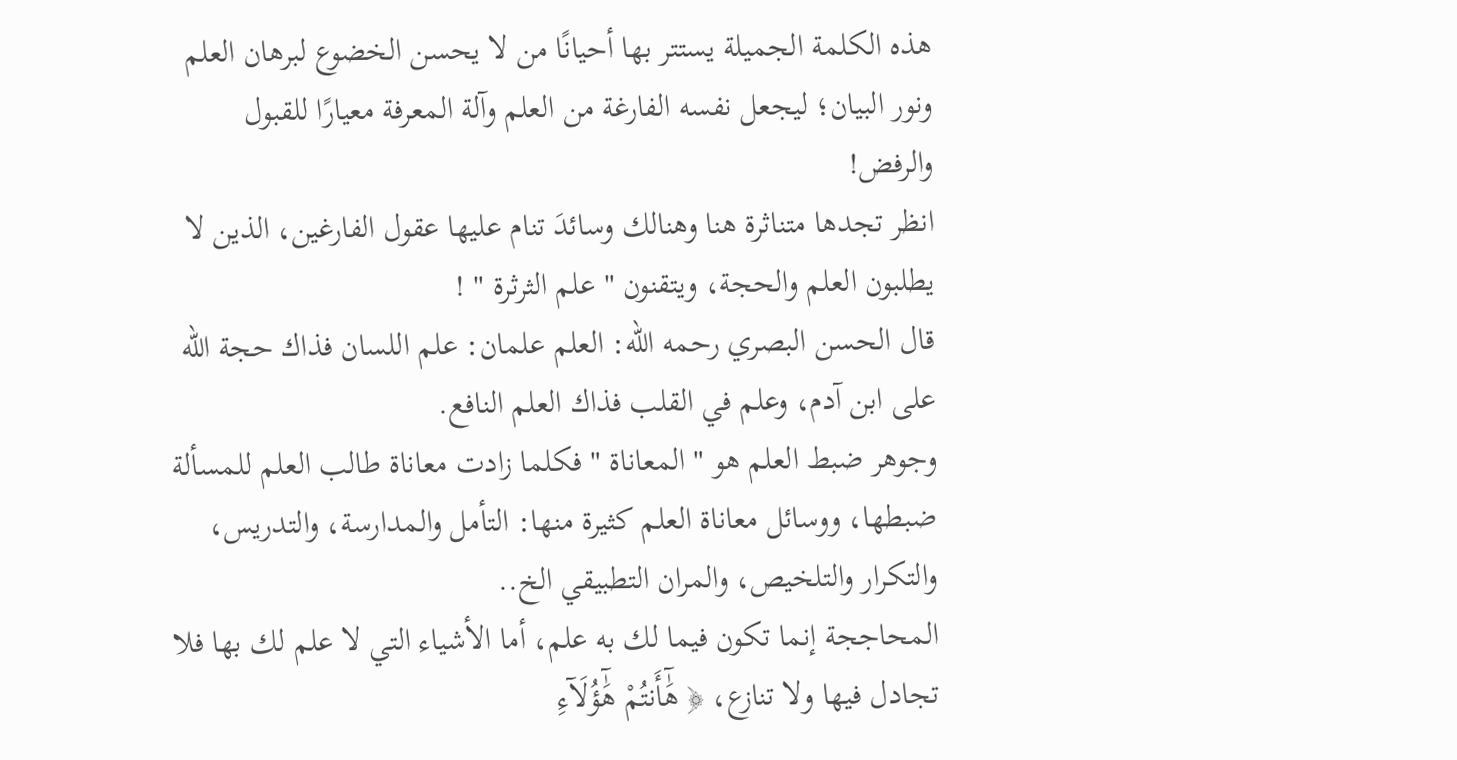هذه الكلمة الجميلة يستتر بها أحيانًا من لا يحسن الخضوع لبرهان العلم ونور البيان؛ ليجعل نفسه الفارغة من العلم وآلة المعرفة معيارًا للقبول والرفض!
انظر تجدها متناثرة هنا وهنالك وسائدَ تنام عليها عقول الفارغين، الذين لا يطلبون العلم والحجة، ويتقنون " علم الثرثرة " !
قال الحسن البصري رحمه الله: العلم علمان: علم اللسان فذاك حجة الله على ابن آدم، وعلم في القلب فذاك العلم النافع.
وجوهر ضبط العلم هو " المعاناة " فكلما زادت معاناة طالب العلم للمسألة ضبطها، ووسائل معاناة العلم كثيرة منها: التأمل والمدارسة، والتدريس، والتكرار والتلخيص، والمران التطبيقي الخ..
المحاججة إنما تكون فيما لك به علم، أما الأشياء التي لا علم لك بها فلا تجادل فيها ولا تنازع، ﴿ هَٰٓأَنتُمْ هَٰٓؤُلَآءِ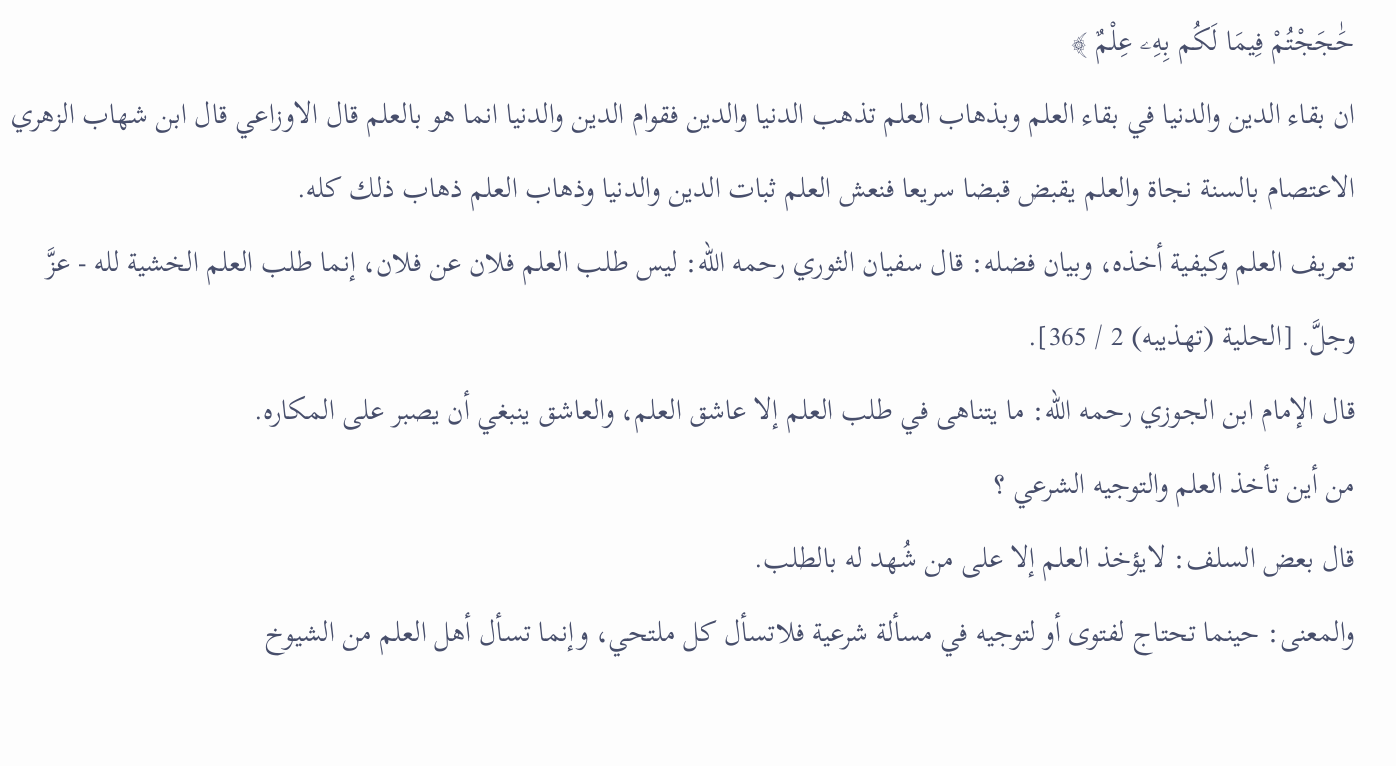حَٰجَجْتُمْ فِيمَا لَكُم بِهِۦ عِلْمٌ ﴾
ان بقاء الدين والدنيا في بقاء العلم وبذهاب العلم تذهب الدنيا والدين فقوام الدين والدنيا انما هو بالعلم قال الاوزاعي قال ابن شهاب الزهري الاعتصام بالسنة نجاة والعلم يقبض قبضا سريعا فنعش العلم ثبات الدين والدنيا وذهاب العلم ذهاب ذلك كله.
تعريف العلم وكيفية أخذه، وبيان فضله: قال سفيان الثوري رحمه الله: ليس طلب العلم فلان عن فلان، إنما طلب العلم الخشية لله - عزَّ وجلَّ. [الحلية (تهذيبه) 2 / 365].
قال الإمام ابن الجوزي رحمه الله: ما يتناهى في طلب العلم إلا عاشق العلم، والعاشق ينبغي أن يصبر على المكاره.
من أين تأخذ العلم والتوجيه الشرعي ؟
قال بعض السلف: لايؤخذ العلم إلا على من شُهد له بالطلب.
والمعنى: حينما تحتاج لفتوى أو لتوجيه في مسألة شرعية فلاتسأل كل ملتحي، وإنما تسأل أهل العلم من الشيوخ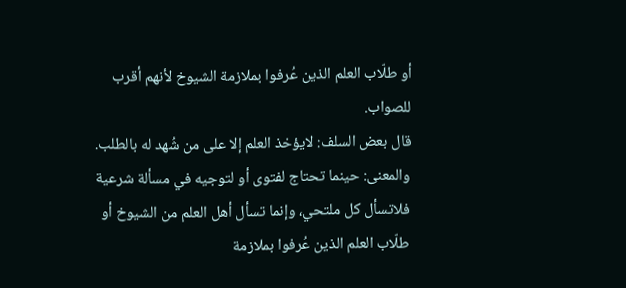أو طلّاب العلم الذين عُرفوا بملازمة الشيوخ لأنهم أقرب للصواب.
قال بعض السلف: لايؤخذ العلم إلا على من شُهد له بالطلب.
والمعنى: حينما تحتاج لفتوى أو لتوجيه في مسألة شرعية فلاتسأل كل ملتحي، وإنما تسأل أهل العلم من الشيوخ أو طلّاب العلم الذين عُرفوا بملازمة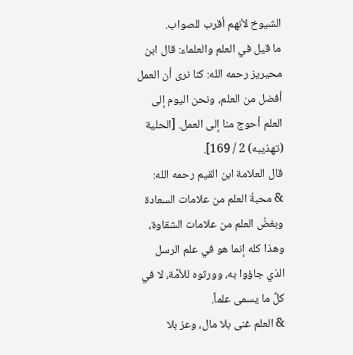الشيوخ لأنهم أقرب للصواب.
ما قيل في العلم والعلماء: قال ابن محيريز رحمه الله: كنا نرى أن العمل أفضل من العلم، ونحن اليوم إلى العلم أحوج منا إلى العمل. [الحلية (تهذيبه) 2 / 169].
قال العلامة ابن القيم رحمه الله:
& محبةُ العلم من علامات السعادة وبغضُ العلم من علامات الشقاوة، وهذا كله إنما هو في علم الرسل الذي جاؤوا به، وورثوه للأمَّة، لا في كلِّ ما يسمى علماً.
& العلم غنى بلا مال، وعز بلا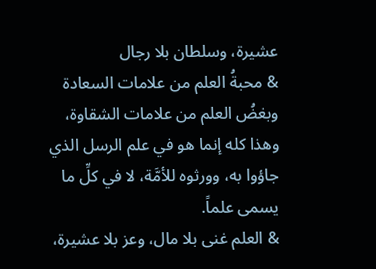عشيرة، وسلطان بلا رجال
& محبةُ العلم من علامات السعادة وبغضُ العلم من علامات الشقاوة، وهذا كله إنما هو في علم الرسل الذي جاؤوا به، وورثوه للأمَّة، لا في كلِّ ما يسمى علماً.
& العلم غنى بلا مال، وعز بلا عشيرة،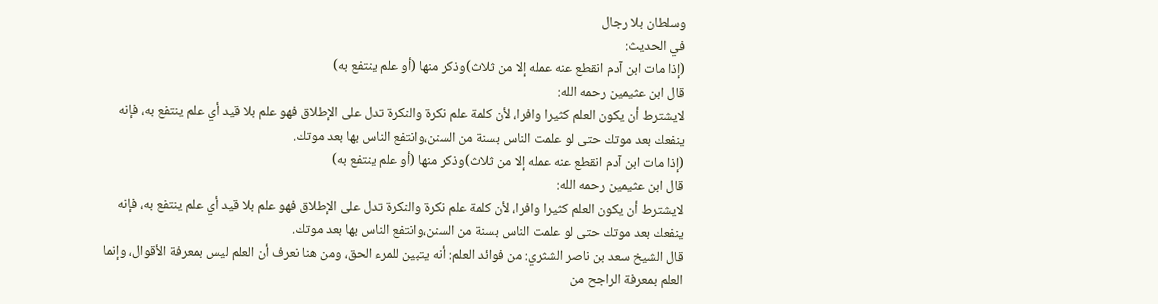وسلطان بلا رجال
في الحديث:
(إذا مات ابن آدم انقطع عنه عمله إلا من ثلاث)وذكر منها (أو علم ينتفع به)
قال ابن عثيمين رحمه الله:
لايشترط أن يكون العلم كثيرا وافرا، لأن كلمة علم نكرة والنكرة تدل على الإطلاق فهو علم بلا قيد أي علم ينتفع به، فإنه ينفعك بعد موتك حتى لو علمت الناس بسنة من السنن،وانتفع الناس بها بعد موتك.
(إذا مات ابن آدم انقطع عنه عمله إلا من ثلاث)وذكر منها (أو علم ينتفع به)
قال ابن عثيمين رحمه الله:
لايشترط أن يكون العلم كثيرا وافرا، لأن كلمة علم نكرة والنكرة تدل على الإطلاق فهو علم بلا قيد أي علم ينتفع به، فإنه ينفعك بعد موتك حتى لو علمت الناس بسنة من السنن،وانتفع الناس بها بعد موتك.
قال الشيخ سعد بن ناصر الشثري: من فوائد العلم: أنه يتبين للمرء الحق، ومن هنا نعرف أن العلم ليس بمعرفة الأقوال، وإنما العلم بمعرفة الراجح من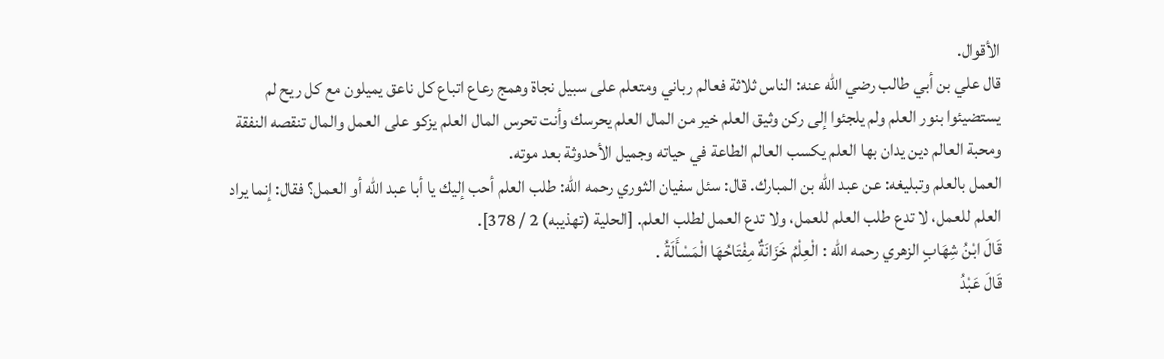الأقوال.
قال علي بن أبي طالب رضي الله عنه: الناس ثلاثة فعالم رباني ومتعلم على سبيل نجاة وهمج رعاع اتباع كل ناعق يميلون مع كل ريح لم يستضيئوا بنور العلم ولم يلجئوا إلى ركن وثيق العلم خير من المال العلم يحرسك وأنت تحرس المال العلم يزكو على العمل والمال تنقصه النفقة ومحبة العالم دين يدان بها العلم يكسب العالم الطاعة في حياته وجميل الأحدوثة بعد موته.
العمل بالعلم وتبليغه: عن عبد الله بن المبارك. قال: سئل سفيان الثوري رحمه الله: طلب العلم أحب إليك يا أبا عبد الله أو العمل؟ فقال: إنما يراد العلم للعمل، لا تدع طلب العلم للعمل، ولا تدع العمل لطلب العلم. [الحلية (تهذيبه) 2 / 378].
قَالَ ابْنُ شِهَابٍ الزهري رحمه الله : الْعِلْمُ خَزَانَةٌ مِفْتَاحُهَا الْمَسْأَلَةُ .
قَالَ عَبْدُ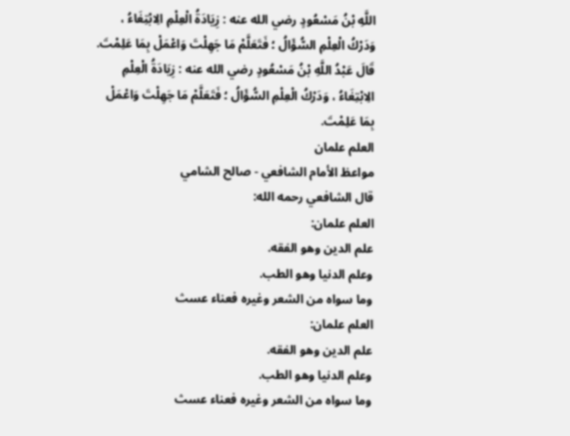اللَّهِ بْنُ مَسْعُودٍ رضي الله عنه : زِيَادَةُ الْعِلْمِ الِابْتِغَاءُ ، وَدَرْكُ الْعِلْمِ السُّؤَالُ ؛ فَتَعَلَّمْ مَا جَهِلْتَ وَاعْمَلْ بِمَا عَلِمْتَ.
قَالَ عَبْدُ اللَّهِ بْنُ مَسْعُودٍ رضي الله عنه : زِيَادَةُ الْعِلْمِ الِابْتِغَاءُ ، وَدَرْكُ الْعِلْمِ السُّؤَالُ ؛ فَتَعَلَّمْ مَا جَهِلْتَ وَاعْمَلْ بِمَا عَلِمْتَ.
العلم علمان
مواعظ الأمام الشافعي - صالح الشامي
قال الشافعي رحمه الله:
العلم علمان:
علم الدين وهو الفقه.
وعلم الدنيا وهو الطب.
وما سواه من الشعر وغيره فعناء عسث
العلم علمان:
علم الدين وهو الفقه.
وعلم الدنيا وهو الطب.
وما سواه من الشعر وغيره فعناء عسث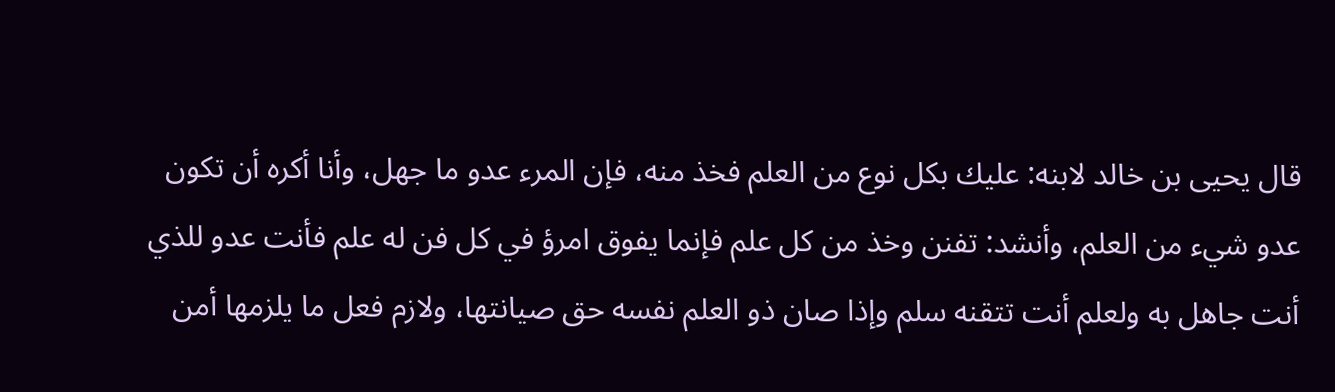قال يحيى بن خالد لابنه: عليك بكل نوع من العلم فخذ منه، فإن المرء عدو ما جهل، وأنا أكره أن تكون عدو شيء من العلم، وأنشد: تفنن وخذ من كل علم فإنما يفوق امرؤ في كل فن له علم فأنت عدو للذي أنت جاهل به ولعلم أنت تتقنه سلم وإذا صان ذو العلم نفسه حق صيانتها، ولازم فعل ما يلزمها أمن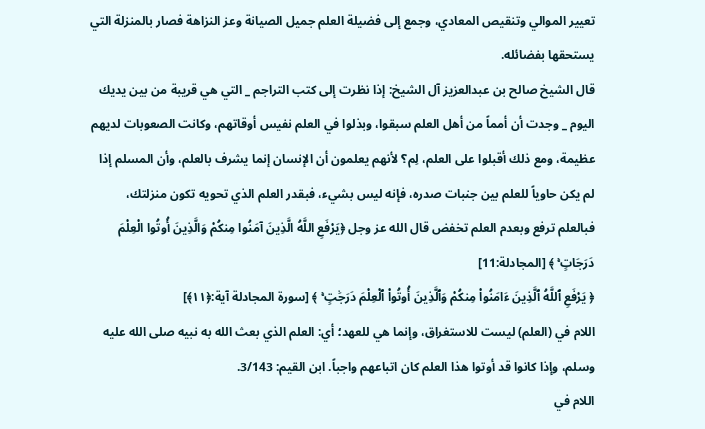تعيير الموالي وتنقيص المعادي، وجمع إلى فضيلة العلم جميل الصيانة وعز النزاهة فصار بالمنزلة التي يستحقها بفضائله.
قال الشيخ صالح بن عبدالعزيز آل الشيخ: إذا نظرت إلى كتب التراجم _ التي هي قريبة من بين يديك اليوم _ وجدت أن أمماً من أهل العلم سبقوا، وبذلوا في العلم نفيس أوقاتهم، وكانت الصعوبات لديهم عظيمة، ومع ذلك أقبلوا على العلم، لِم؟ لأنهم يعلمون أن الإنسان إنما يشرف بالعلم، وأن المسلم إذا لم يكن حاوياً للعلم بين جنبات صدره، فإنه ليس بشيء، فبقدر العلم الذي تحويه تكون منزلتك، فبالعلم ترفع وبعدم العلم تخفض قال الله عز وجل ﴿يَرْفَعِ اللَّهُ الَّذِينَ آمَنُوا مِنكُمْ وَالَّذِينَ أُوتُوا الْعِلْمَ دَرَجَاتٍ ۚ ﴾ [المجادلة:11]
﴿ يَرْفَعِ ٱللَّهُ ٱلَّذِينَ ءَامَنُوا۟ مِنكُمْ وَٱلَّذِينَ أُوتُوا۟ ٱلْعِلْمَ دَرَجَٰتٍ ۚ ﴾ [سورة المجادلة آية:﴿١١﴾]
اللام في (العلم) ليست للاستغراق، وإنما هي للعهد؛ أي: العلم الذي بعث الله به نبيه صلى الله عليه وسلم، وإذا كانوا قد أوتوا هذا العلم كان اتباعهم واجباً. ابن القيم: 3/143.
اللام في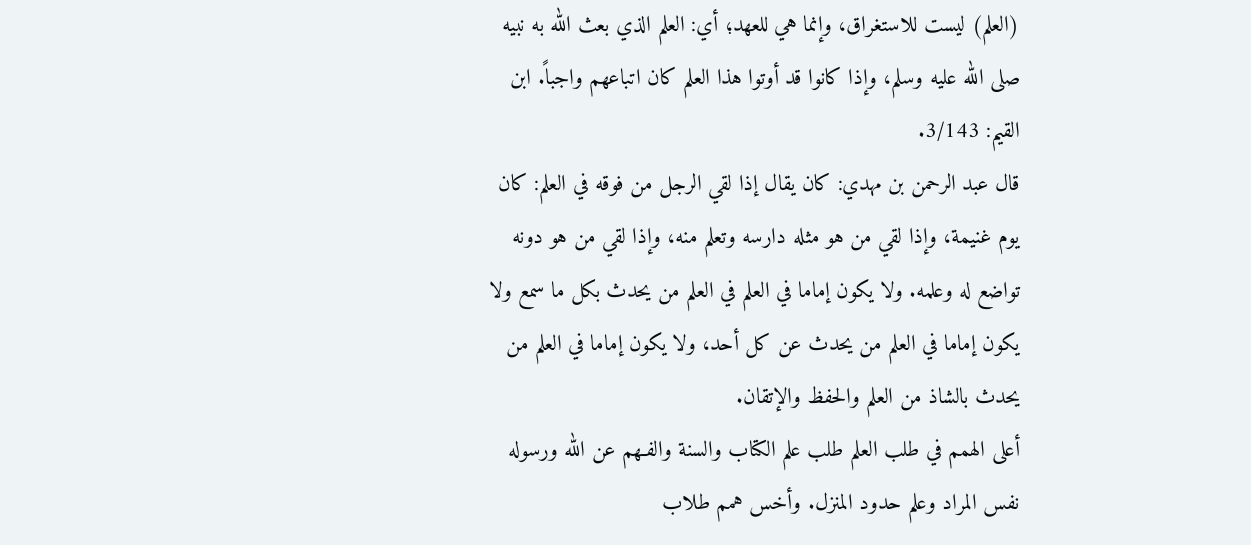(العلم) ليست للاستغراق، وإنما هي للعهد؛ أي: العلم الذي بعث الله به نبيه صلى الله عليه وسلم، وإذا كانوا قد أوتوا هذا العلم كان اتباعهم واجباً. ابن القيم: 3/143.
قال عبد الرحمن بن مهدي: كان يقال إذا لقي الرجل من فوقه في العلم: كان يوم غنيمة، وإذا لقي من هو مثله دارسه وتعلم منه، وإذا لقي من هو دونه تواضع له وعلمه. ولا يكون إماما في العلم في العلم من يحدث بكل ما سمع ولا يكون إماما في العلم من يحدث عن كل أحد، ولا يكون إماما في العلم من يحدث بالشاذ من العلم والحفظ والإتقان.
أعلى الهمم في طلب العلم طلب علم الكتاب والسنة والفـهم عن الله ورسوله نفس المراد وعلم حدود المنزل. وأخس همم طلاب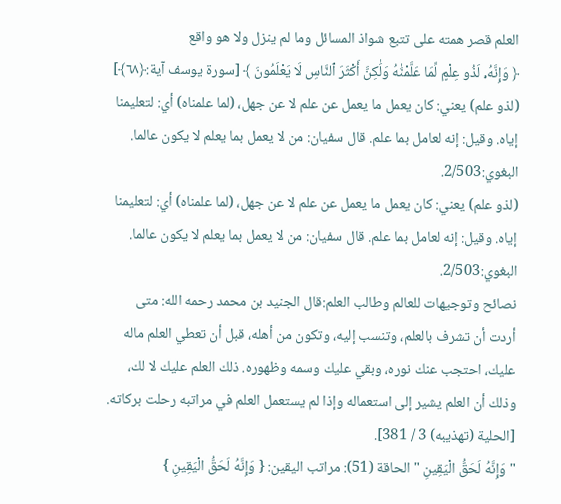العلم قصر همته على تتبع شواذ المسائل وما لم ينزل ولا هو واقع
﴿ وَإِنَّهُۥ لَذُو عِلْمٍ لِّمَا عَلَّمْنَٰهُ وَلَٰكِنَّ أَكْثَرَ ٱلنَّاسِ لَا يَعْلَمُونَ ﴾ [سورة يوسف آية:﴿٦٨﴾]
(لذو علم) يعني: كان يعمل ما يعمل عن علم لا عن جهل، (لما علمناه) أي: لتعليمنا إياه. وقيل: إنه لعامل بما علم. قال سفيان: من لا يعمل بما يعلم لا يكون عالما. البغوي:2/503.
(لذو علم) يعني: كان يعمل ما يعمل عن علم لا عن جهل، (لما علمناه) أي: لتعليمنا إياه. وقيل: إنه لعامل بما علم. قال سفيان: من لا يعمل بما يعلم لا يكون عالما. البغوي:2/503.
نصائح وتوجيهات للعالم وطالب العلم:قال الجنيد بن محمد رحمه الله: متى أردت أن تشرف بالعلم، وتنسب إليه، وتكون من أهله، قبل أن تعطي العلم ماله عليك، احتجب عنك نوره، وبقي عليك وسمه وظهوره. ذلك العلم عليك لا لك، وذلك أن العلم يشير إلى استعماله وإذا لم يستعمل العلم في مراتبه رحلت بركاته. [الحلية (تهذيبه) 3 / 381].
" وَإِنَّهُ لَحَقُّ الْيَقِينِ " الحاقة (51): مراتب اليقين: { وَإِنَّهُ لَحَقُّ الْيَقِينِ }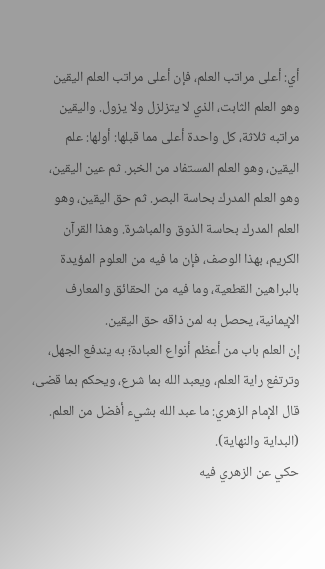أي: أعلى مراتب العلم، فإن أعلى مراتب العلم اليقين وهو العلم الثابت، الذي لا يتزلزل ولا يزول. واليقين مراتبه ثلاثة، كل واحدة أعلى مما قبلها: أولها: علم اليقين، وهو العلم المستفاد من الخبر. ثم عين اليقين، وهو العلم المدرك بحاسة البصر. ثم حق اليقين، وهو العلم المدرك بحاسة الذوق والمباشرة. وهذا القرآن الكريم، بهذا الوصف، فإن ما فيه من العلوم المؤيدة بالبراهين القطعية، وما فيه من الحقائق والمعارف الإيمانية، يحصل به لمن ذاقه حق اليقين.
إن العلم باب من أعظم أنواع العبادة؛ به يندفع الجهل، وترتفع راية العلم، ويعبد الله بما شرع، ويحكم بما قضى، قال الإمام الزهري: ما عبد الله بشيء أفضل من العلم. (البداية والنهاية).
حكي عن الزهري فيه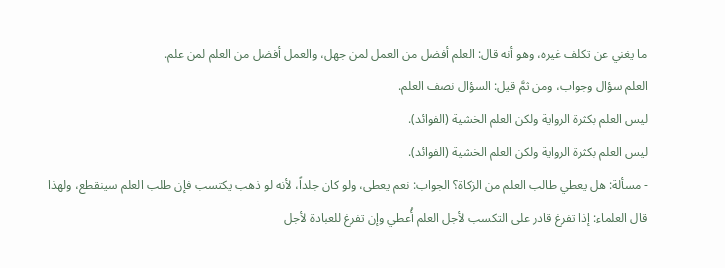ما يغني عن تكلف غيره، وهو أنه قال: العلم أفضل من العمل لمن جهل، والعمل أفضل من العلم لمن علم.
العلم سؤال وجواب، ومن ثمَّ قيل: السؤال نصف العلم.
ليس العلم بكثرة الرواية ولكن العلم الخشية (الفوائد).
ليس العلم بكثرة الرواية ولكن العلم الخشية (الفوائد).
- مسألة: هل يعطي طالب العلم من الزكاة؟ الجواب: نعم يعطى، ولو كان جلداً، لأنه لو ذهب يكتسب فإن طلب العلم سينقطع، ولهذا قال العلماء: إذا تفرغ قادر على التكسب لأجل العلم أُعطي وإن تفرغ للعبادة لأجل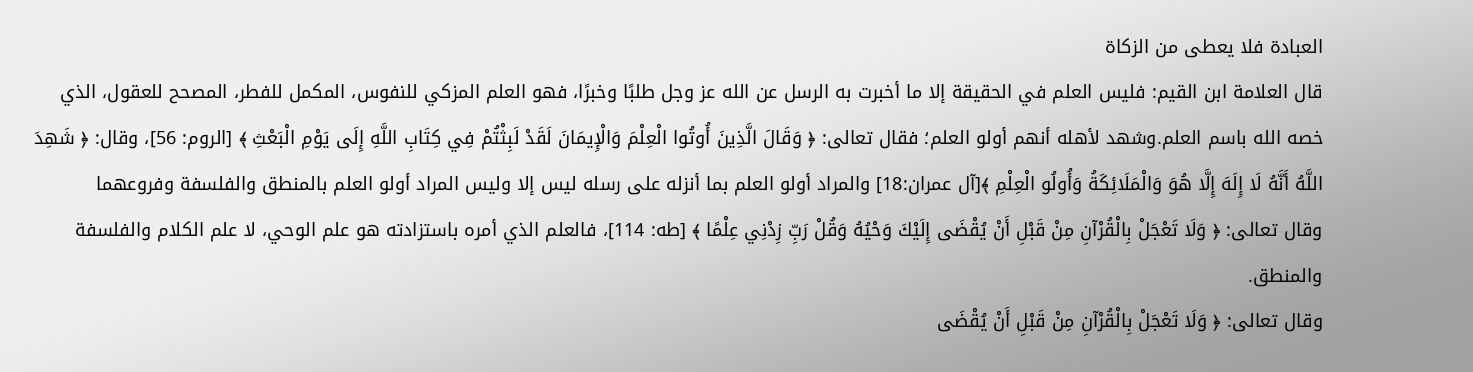العبادة فلا يعطى من الزكاة
قال العلامة ابن القيم: فليس العلم في الحقيقة إلا ما أخبرت به الرسل عن الله عز وجل طلبًا وخبرًا، فهو العلم المزكي للنفوس، المكمل للفطر، المصحح للعقول، الذي خصه الله باسم العلم.وشهد لأهله أنهم أولو العلم؛ فقال تعالى: ﴿ وَقَالَ الَّذِينَ أُوتُوا الْعِلْمَ وَالْإِيمَانَ لَقَدْ لَبِثْتُمْ فِي كِتَابِ اللَّهِ إِلَى يَوْمِ الْبَعْثِ ﴾ [الروم: 56]، وقال: ﴿ شَهِدَ اللَّهُ أَنَّهُ لَا إِلَهَ إِلَّا هُوَ وَالْمَلَائِكَةُ وَأُولُو الْعِلْمِ ﴾[آل عمران:18] والمراد أولو العلم بما أنزله على رسله ليس إلا وليس المراد أولو العلم بالمنطق والفلسفة وفروعهما
وقال تعالى: ﴿ وَلَا تَعْجَلْ بِالْقُرْآنِ مِنْ قَبْلِ أَنْ يُقْضَى إِلَيْكَ وَحْيُهُ وَقُلْ رَبِّ زِدْنِي عِلْمًا ﴾ [طه: 114]، فالعلم الذي أمره باستزادته هو علم الوحي، لا علم الكلام والفلسفة والمنطق.
وقال تعالى: ﴿ وَلَا تَعْجَلْ بِالْقُرْآنِ مِنْ قَبْلِ أَنْ يُقْضَى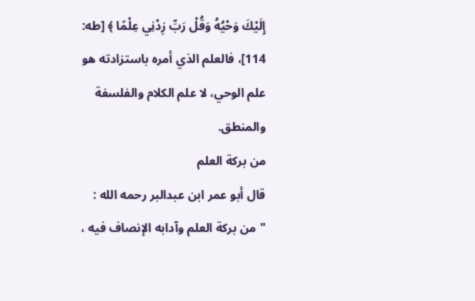إِلَيْكَ وَحْيُهُ وَقُلْ رَبِّ زِدْنِي عِلْمًا ﴾ [طه: 114]، فالعلم الذي أمره باستزادته هو علم الوحي، لا علم الكلام والفلسفة والمنطق.
من بركة العلم
قال أبو عمر ابن عبدالبر رحمه الله :
"من بركة العلم وآدابه الإنصاف فيه ،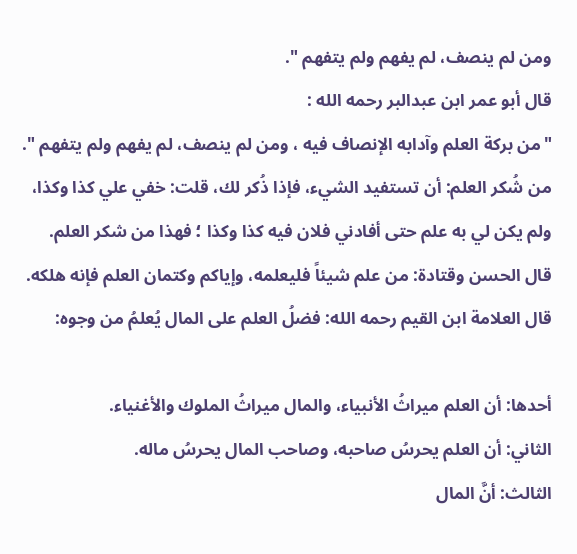ومن لم ينصف، لم يفهم ولم يتفهم ".
قال أبو عمر ابن عبدالبر رحمه الله :
"من بركة العلم وآدابه الإنصاف فيه ، ومن لم ينصف، لم يفهم ولم يتفهم ".
من شُكر العلم: أن تستفيد الشيء، فإذا ذُكر لك، قلت: خفي علي كذا وكذا، ولم يكن لي به علم حتى أفادني فلان فيه كذا وكذا ؛ فهذا من شكر العلم.
قال الحسن وقتادة: من علم شيئاً فليعلمه، وإياكم وكتمان العلم فإنه هلكه.
قال العلامة ابن القيم رحمه الله: فضلُ العلم على المال يُعلمُ من وجوه:

أحدها: أن العلم ميراثُ الأنبياء، والمال ميراثُ الملوك والأغنياء.
الثاني: أن العلم يحرسُ صاحبه، وصاحب المال يحرسُ ماله.
الثالث: أنَّ المال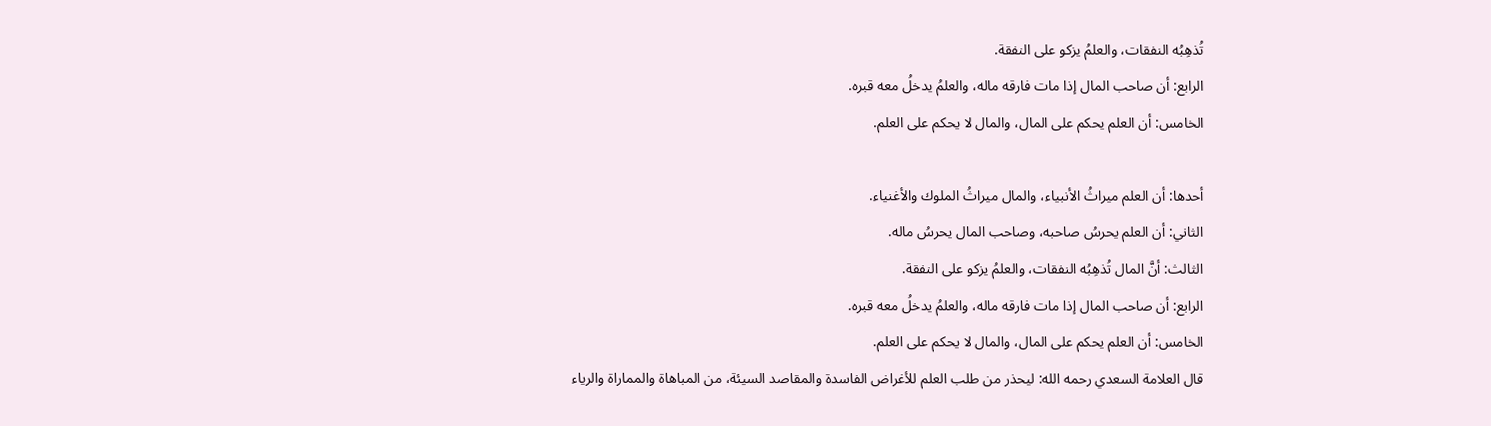تُذهِبُه النفقات، والعلمُ يزكو على النفقة.
الرابع: أن صاحب المال إذا مات فارقه ماله، والعلمُ يدخلُ معه قبره.
الخامس: أن العلم يحكم على المال، والمال لا يحكم على العلم.

أحدها: أن العلم ميراثُ الأنبياء، والمال ميراثُ الملوك والأغنياء.
الثاني: أن العلم يحرسُ صاحبه، وصاحب المال يحرسُ ماله.
الثالث: أنَّ المال تُذهِبُه النفقات، والعلمُ يزكو على النفقة.
الرابع: أن صاحب المال إذا مات فارقه ماله، والعلمُ يدخلُ معه قبره.
الخامس: أن العلم يحكم على المال، والمال لا يحكم على العلم.
قال العلامة السعدي رحمه الله: ليحذر من طلب العلم للأغراض الفاسدة والمقاصد السيئة، من المباهاة والمماراة والرياء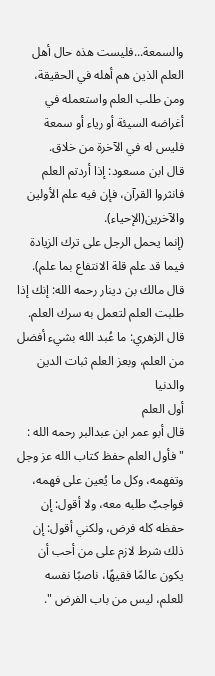والسمعة...فليست هذه حال أهل العلم الذين هم أهله في الحقيقة، ومن طلب العلم واستعمله في أغراضه السيئة أو رياء أو سمعة فليس له في الآخرة من خلاق.
قال ابن مسعود: إذا أردتم العلم فانثروا القرآن، فإن فيه علم الأولين والآخرين(الإحياء).
(إنما يحمل الرجل على ترك الزيادة فيما قد علم قلة الانتفاع بما علم).
قال مالك بن دينار رحمه الله: إنك إذا طلبت العلم لتعمل به سرك العلم.
قال الزهري: ما عُبد الله بشيء أفضل من العلم، وبعز العلم ثبات الدين والدنيا
أول العلم
قال أبو عمر ابن عبدالبر رحمه الله :
" فأول العلم حفظ كتاب الله عز وجل وتفهمه، وكل ما يُعين على فهمه، فواجبٌ طلبه معه، ولا أقول: إن حفظه كله فرض، ولكني أقول: إن ذلك شرط لازم على من أحب أن يكون عالمًا فقيهًا، ناصبًا نفسه للعلم، ليس من باب الفرض ".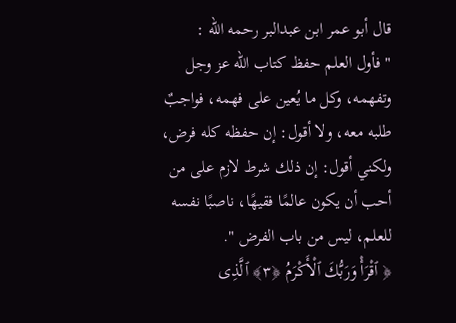قال أبو عمر ابن عبدالبر رحمه الله :
" فأول العلم حفظ كتاب الله عز وجل وتفهمه، وكل ما يُعين على فهمه، فواجبٌ طلبه معه، ولا أقول: إن حفظه كله فرض، ولكني أقول: إن ذلك شرط لازم على من أحب أن يكون عالمًا فقيهًا، ناصبًا نفسه للعلم، ليس من باب الفرض ".
﴿ ٱقْرَأْ وَرَبُّكَ ٱلْأَكْرَمُ ﴿٣﴾ ٱلَّذِى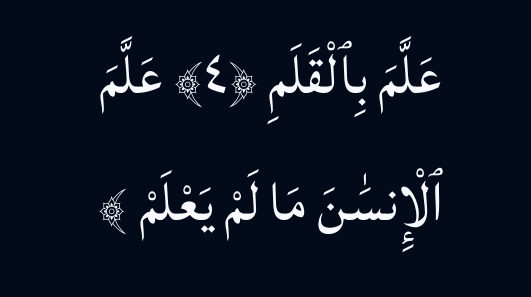عَلَّمَ بِٱلْقَلَمِ ﴿٤﴾ عَلَّمَ ٱلْإِنسَٰنَ مَا لَمْ يَعْلَمْ ﴾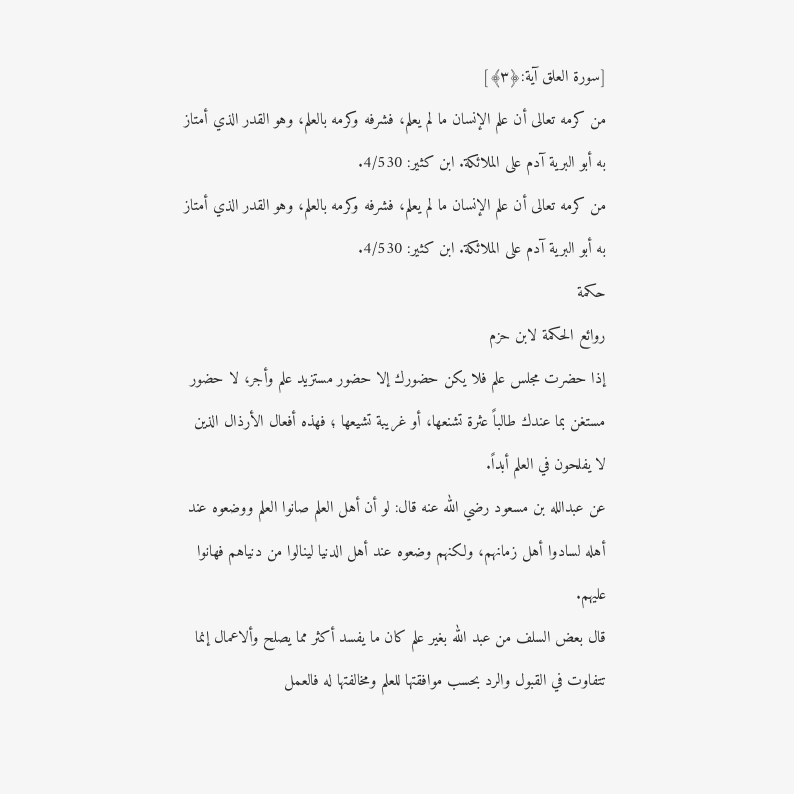[سورة العلق آية:﴿٣﴾]
من كرمه تعالى أن علم الإنسان ما لم يعلم، فشرفه وكرمه بالعلم، وهو القدر الذي أمتاز به أبو البرية آدم على الملائكة. ابن كثير: 4/530.
من كرمه تعالى أن علم الإنسان ما لم يعلم، فشرفه وكرمه بالعلم، وهو القدر الذي أمتاز به أبو البرية آدم على الملائكة. ابن كثير: 4/530.
حكمة
روائع الحكمة لابن حزم
إذا حضرت مجلس علم فلا يكن حضورك إلا حضور مستزيد علم وأجر، لا حضور مستغن بما عندك طالباً عثرة تشنعها، أو غريبة تشيعها ؛ فهذه أفعال الأرذال الذين لا يفلحون في العلم أبداً.
عن عبدالله بن مسعود رضي الله عنه قال: لو أن أهل العلم صانوا العلم ووضعوه عند أهله لسادوا أهل زمانهم، ولكنهم وضعوه عند أهل الدنيا لينالوا من دنياهم فهانوا عليهم.
قال بعض السلف من عبد الله بغير علم كان ما يفسد أكثر مما يصلح وألاعمال إنما تتفاوت في القبول والرد بحسب موافقتها للعلم ومخالفتها له فالعمل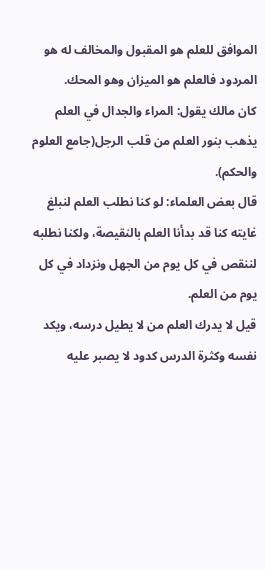الموافق للعلم هو المقبول والمخالف له هو المردود فالعلم هو الميزان وهو المحك.
كان مالك يقول: المراء والجدال في العلم يذهب بنور العلم من قلب الرجل(جامع العلوم والحكم).
قال بعض العلماء: لو كنا نطلب العلم لنبلغ غايته كنا قد بدأنا العلم بالنقيصة، ولكنا نطلبه لننقص في كل يوم من الجهل ونزداد في كل يوم من العلم.
قيل لا يدرك العلم من لا يطيل درسه، ويكد نفسه وكثرة الدرس كدود لا يصبر عليه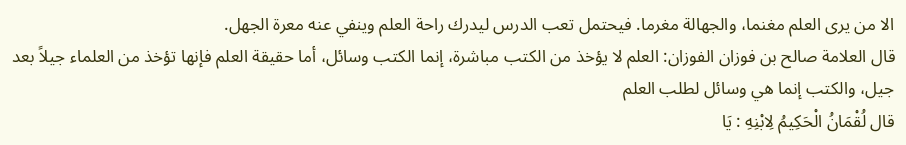الا من يرى العلم مغنما، والجهالة مغرما. فيحتمل تعب الدرس ليدرك راحة العلم وينفي عنه معرة الجهل.
قال العلامة صالح بن فوزان الفوزان: العلم لا يؤخذ من الكتب مباشرة، إنما الكتب وسائل، أما حقيقة العلم فإنها تؤخذ من العلماء جيلاً بعد جيل، والكتب إنما هي وسائل لطلب العلم
قال لُقْمَانُ الْحَكِيمُ لِابْنِهِ : يَا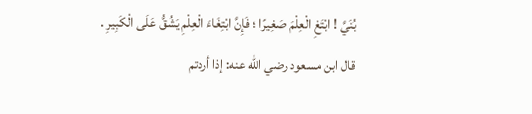بُنَيَّ ! ابْتَغِ الْعِلْمَ صَغِيرًا ؛ فَإِنَّ ابْتِغَاءَ الْعِلْمِ يَشُقُّ عَلَى الْكَبِيرِ .
قال ابن مسعود رضي الله عنه: إذا أردتم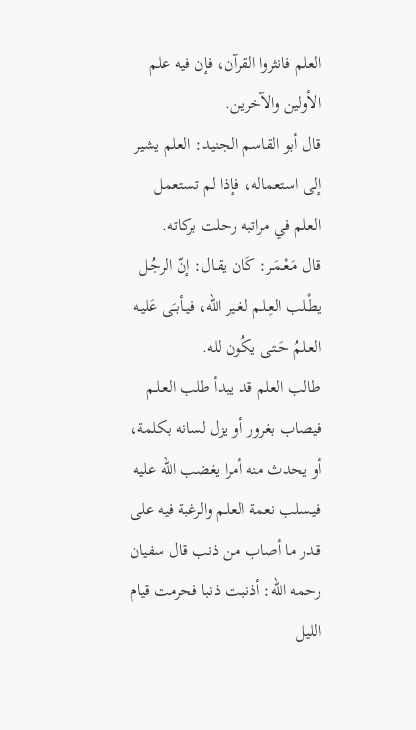العلم فانثروا القرآن، فإن فيه علم الأولين والآخرين.
قال أبو القاسم الجنيد: العلم يشير إلى استعماله، فإذا لم تستعمل العلم في مراتبه رحلت بركاته.
قال مَـعْـمَـر: كَان يقـال: إنّ الرجُـل يطْـلب العِـلـم لغـير الله، فيـأبـَى عَليـه العـلمُ حَـتـى يكُون لله.
طالب العلم قد يبدأ طلب العـلـم فيصاب بغرور أو يزل لسانه بكلمة، أو يحدث منه أمرا يغضب الله عليه فيـسلب نعمة العلـم والرغبة فيه على قـدر ما أصاب من ذنب قال سفيان رحمه الله: أذنبت ذنبا فحرمت قيام الليل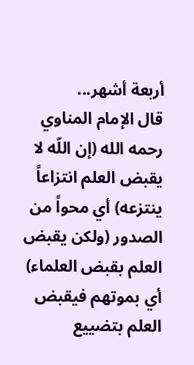أربعة أشهر...
قال الإمام المناوي رحمه الله (إن اللّه لا يقبض العلم انتزاعاً ينتزعه) أي محواً من الصدور (ولكن يقبض العلم بقبض العلماء) أي بموتهم فيقبض العلم بتضييع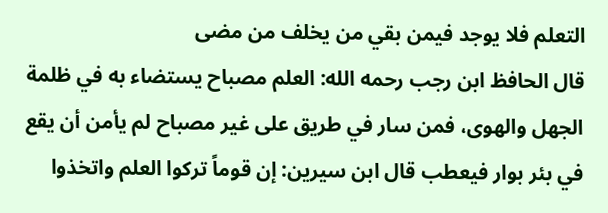التعلم فلا يوجد فيمن بقي من يخلف من مضى
قال الحافظ ابن رجب رحمه الله: العلم مصباح يستضاء به في ظلمة الجهل والهوى، فمن سار في طريق على غير مصباح لم يأمن أن يقع في بئر بوار فيعطب قال ابن سيرين: إن قوماً تركوا العلم واتخذوا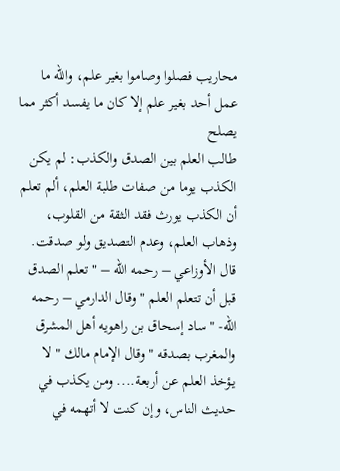محاريب فصلوا وصاموا بغير علم، والله ما عمل أحد بغير علم إلا كان ما يفسد أكثر مما يصلح
طالب العلم بين الصدق والكذب: لم يكن الكذب يوما من صفات طلبة العلم، ألم تعلم أن الكذب يورث فقد الثقة من القلوب، وذهاب العلم، وعدم التصديق ولو صدقت. قال الأوزاعي – رحمه الله – " تعلم الصدق قبل أن تتعلم العلم " وقال الدارمي – رحمه الله- " ساد إسحاق بن راهويه أهل المشرق والمغرب بصدقه " وقال الإمام مالك " لا يـؤخذ العلم عن أربعة.... ومن يكذب في حديث الناس، وإن كنت لا أتهمه في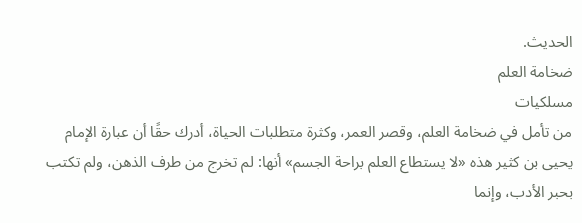الحديث.
ضخامة العلم
مسلكيات
من تأمل في ضخامة العلم، وقصر العمر، وكثرة متطلبات الحياة، أدرك حقًا أن عبارة الإمام يحيى بن كثير هذه «لا يستطاع العلم براحة الجسم» أنها: لم تخرج من طرف الذهن، ولم تكتب بحبر الأدب، وإنما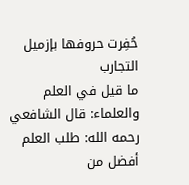حُفِرت حروفها بإزميل التجارب
ما قيل في العلم والعلماء: قال الشافعي رحمه الله: طلب العلم أفضل من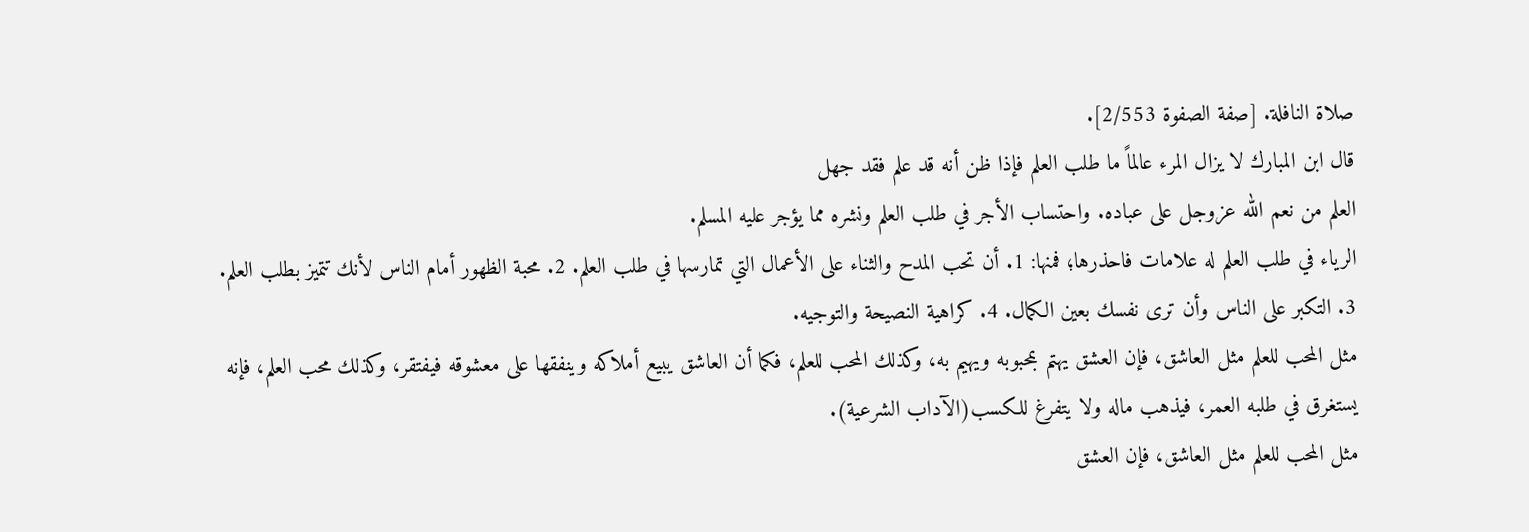صلاة النافلة. [صفة الصفوة 2/553].
قال ابن المبارك لا يزال المرء عالماً ما طلب العلم فإذا ظن أنه قد علم فقد جهل
العلم من نعم الله عزوجل على عباده. واحتساب الأجر في طلب العلم ونشره مما يؤجر عليه المسلم.
الرياء في طلب العلم له علامات فاحذرها؛ فمنها: 1. أن تحب المدح والثناء على الأعمال التي تمارسها في طلب العلم. 2. محبة الظهور أمام الناس لأنك تتميز بطلب العلم. 3. التكبر على الناس وأن ترى نفسك بعين الكمال. 4. كراهية النصيحة والتوجيه.
مثل المحب للعلم مثل العاشق، فإن العشق يهتم بمحبوبه ويهيم به، وكذلك المحب للعلم، فكما أن العاشق يبيع أملاكه وينفقها على معشوقه فيفتقر، وكذلك محب العلم، فإنه يستغرق في طلبه العمر، فيذهب ماله ولا يتفرغ للكسب(الآداب الشرعية).
مثل المحب للعلم مثل العاشق، فإن العشق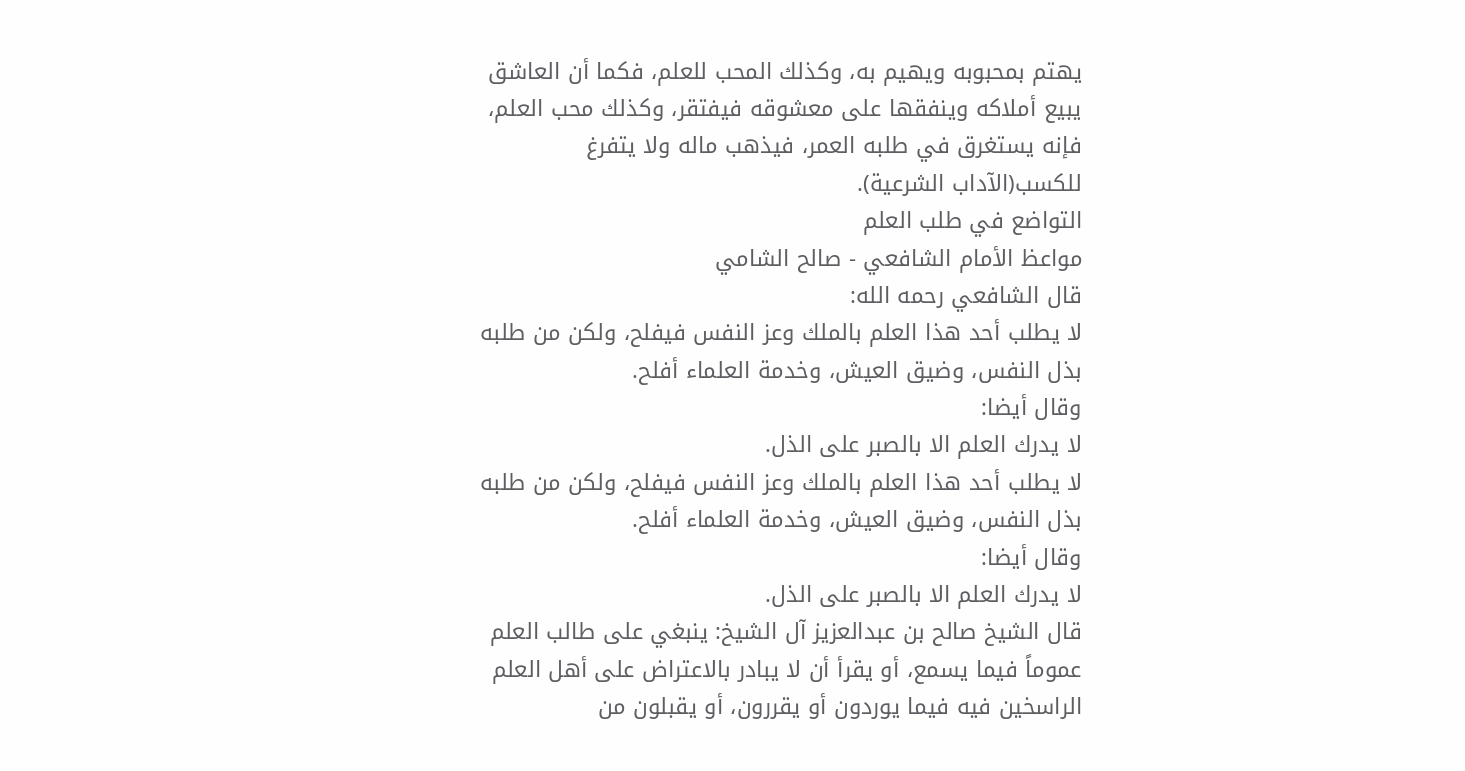يهتم بمحبوبه ويهيم به، وكذلك المحب للعلم، فكما أن العاشق يبيع أملاكه وينفقها على معشوقه فيفتقر، وكذلك محب العلم، فإنه يستغرق في طلبه العمر، فيذهب ماله ولا يتفرغ للكسب(الآداب الشرعية).
التواضع في طلب العلم
مواعظ الأمام الشافعي - صالح الشامي
قال الشافعي رحمه الله:
لا يطلب أحد هذا العلم بالملك وعز النفس فيفلح، ولكن من طلبه بذل النفس، وضيق العيش، وخدمة العلماء أفلح.
وقال أيضا:
لا يدرك العلم الا بالصبر على الذل.
لا يطلب أحد هذا العلم بالملك وعز النفس فيفلح، ولكن من طلبه بذل النفس، وضيق العيش، وخدمة العلماء أفلح.
وقال أيضا:
لا يدرك العلم الا بالصبر على الذل.
قال الشيخ صالح بن عبدالعزيز آل الشيخ: ينبغي على طالب العلم عموماً فيما يسمع، أو يقرأ أن لا يبادر بالاعتراض على أهل العلم الراسخين فيه فيما يوردون أو يقررون، أو يقبلون من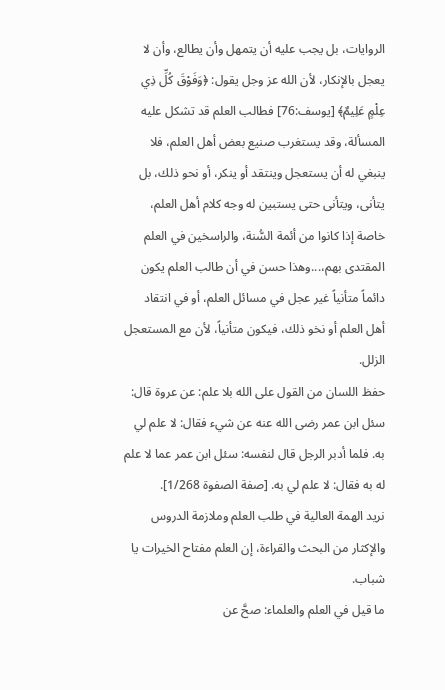الروايات، بل يجب عليه أن يتمهل وأن يطالع، وأن لا يعجل بالإنكار، لأن الله عز وجل يقول: ﴿وَفَوْقَ كُلِّ ذِي عِلْمٍ عَلِيمٌ﴾ [يوسف:76] فطالب العلم قد تشكل عليه المسألة، وقد يستغرب صنيع بعض أهل العلم، فلا ينبغي له أن يستعجل وينتقد أو ينكر، أو نحو ذلك، بل يتأنى، ويتأنى حتى يستبين له وجه كلام أهل العلم، خاصة إذا كانوا من أئمة السُّنة، والراسخين في العلم المقتدى بهم،...وهذا حسن في أن طالب العلم يكون دائماً متأنياً غير عجل في مسائل العلم، أو في انتقاد أهل العلم أو نخو ذلك، فيكون متأنياً، لأن مع المستعجل الزلل.
حفظ اللسان من القول على الله بلا علم: عن عروة قال: سئل ابن عمر رضى الله عنه عن شيء فقال: لا علم لي به. فلما أدبر الرجل قال لنفسه: سئل ابن عمر عما لا علم له به فقال: لا علم لي به. [صفة الصفوة 1/268].
نريد الهمة العالية في طلب العلم وملازمة الدروس والإكثار من البحث والقراءة، إن العلم مفتاح الخيرات يا شباب.
ما قيل في العلم والعلماء: صحَّ عن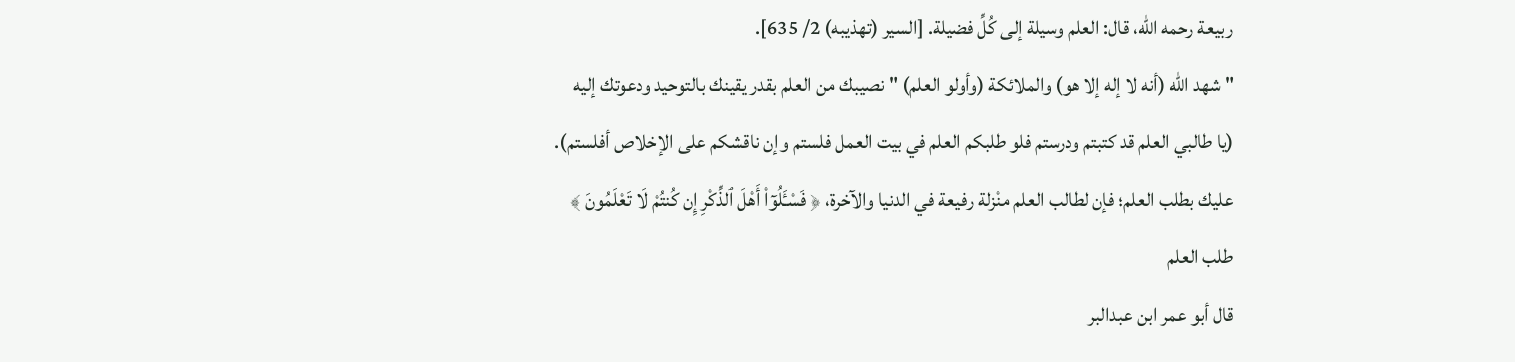ربيعة رحمه الله، قال: العلم وسيلة إلى كُلِّ فضيلة. [السير (تهذيبه) 2/ 635].
" شهد الله (أنه لا إله إلا هو) والملائكة (وأولو العلم) " نصيبك من العلم بقدر يقينك بالتوحيد ودعوتك إليه
(يا طالبي العلم قد كتبتم ودرستم فلو طلبكم العلم في بيت العمل فلستم وإن ناقشكم على الإخلاص أفلستم).
عليك بطلب العلم؛ فإن لطالب العلم منْزلة رفيعة في الدنيا والآخرة، ﴿ فَسْـَٔلُوٓا۟ أَهْلَ ٱلذِّكْرِ إِن كُنتُمْ لَا تَعْلَمُونَ ﴾
طلب العلم
قال أبو عمر ابن عبدالبر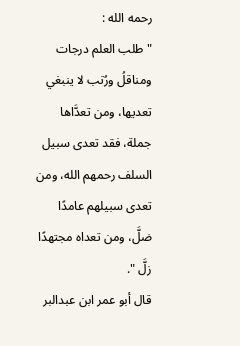رحمه الله :
" طلب العلم درجات ومناقلُ ورُتب لا ينبغي تعديها، ومن تعدَّاها جملة، فقد تعدى سبيل السلف رحمهم الله، ومن تعدى سبيلهم عامدًا ضلَّ، ومن تعداه مجتهدًا زلَّ ".
قال أبو عمر ابن عبدالبر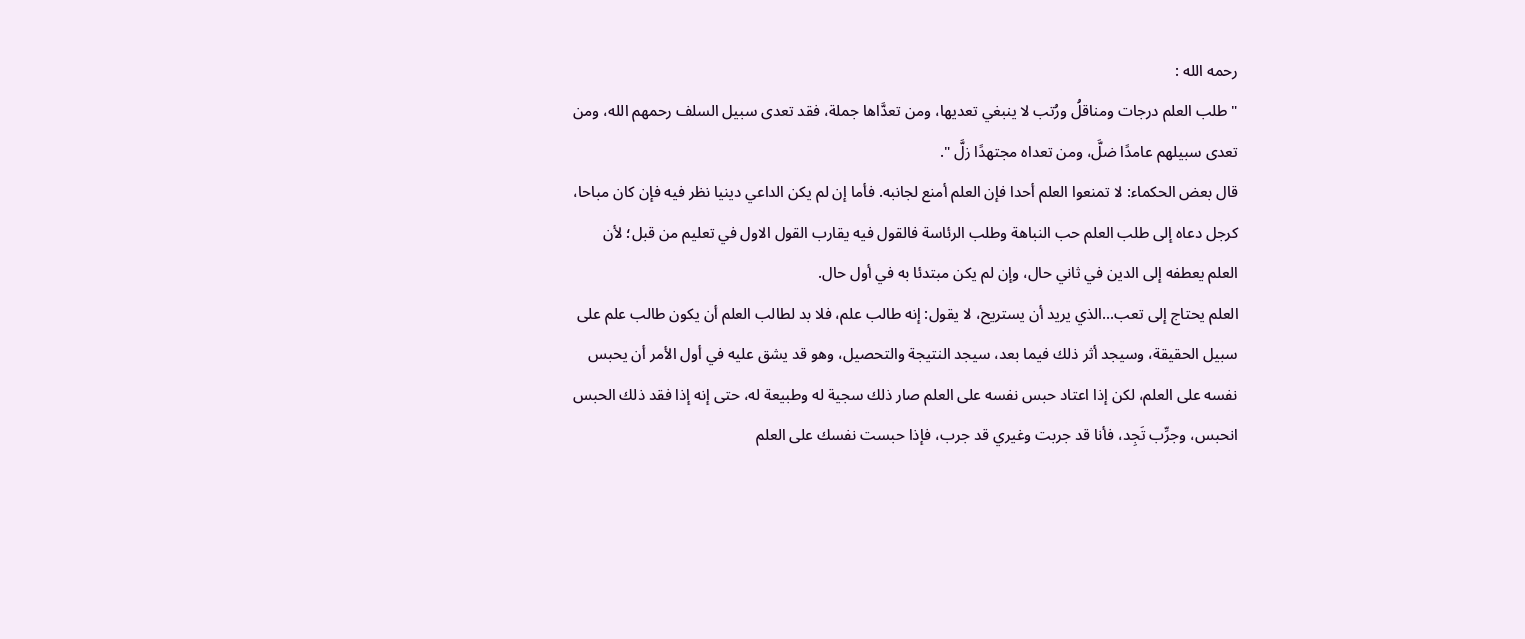رحمه الله :
" طلب العلم درجات ومناقلُ ورُتب لا ينبغي تعديها، ومن تعدَّاها جملة، فقد تعدى سبيل السلف رحمهم الله، ومن تعدى سبيلهم عامدًا ضلَّ، ومن تعداه مجتهدًا زلَّ ".
قال بعض الحكماء: لا تمنعوا العلم أحدا فإن العلم أمنع لجانبه. فأما إن لم يكن الداعي دينيا نظر فيه فإن كان مباحا، كرجل دعاه إلى طلب العلم حب النباهة وطلب الرئاسة فالقول فيه يقارب القول الاول في تعليم من قبل؛ لأن العلم يعطفه إلى الدين في ثاني حال، وإن لم يكن مبتدئا به في أول حال.
العلم يحتاج إلى تعب...الذي يريد أن يستريح، لا يقول: إنه طالب علم، فلا بد لطالب العلم أن يكون طالب علم على سبيل الحقيقة، وسيجد أثر ذلك فيما بعد، سيجد النتيجة والتحصيل، وهو قد يشق عليه في أول الأمر أن يحبس نفسه على العلم، لكن إذا اعتاد حبس نفسه على العلم صار ذلك سجية له وطبيعة له، حتى إنه إذا فقد ذلك الحبس انحبس، وجرِّب تَجِد، فأنا قد جربت وغيري قد جرب، فإذا حبست نفسك على العلم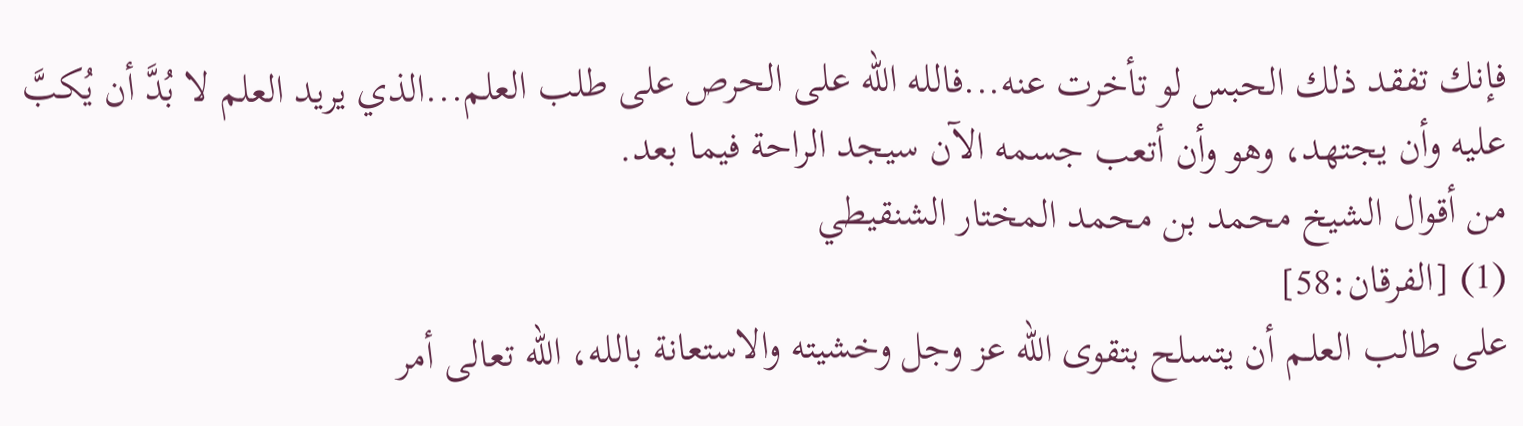فإنك تفقد ذلك الحبس لو تأخرت عنه...فالله الله على الحرص على طلب العلم...الذي يريد العلم لا بُدَّ أن يُكبَّ عليه وأن يجتهد، وهو وأن أتعب جسمه الآن سيجد الراحة فيما بعد.
من أقوال الشيخ محمد بن محمد المختار الشنقيطي
(1) [الفرقان:58]
على طالب العلـم أن يتسلح بتقوى الله عز وجل وخشيته والاستعانة بالله، الله تعالى أمر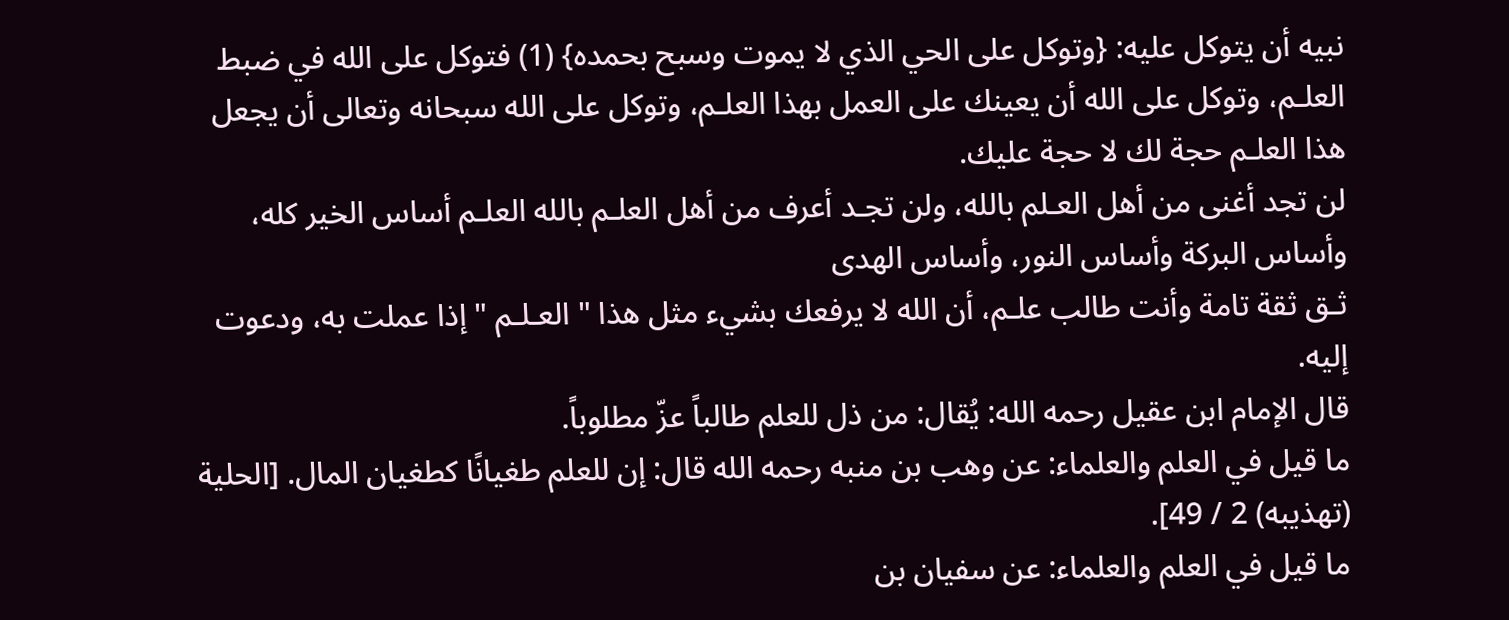نبيه أن يتوكل عليه: {وتوكل على الحي الذي لا يموت وسبح بحمده} (1) فتوكل على الله في ضبط العلـم، وتوكل على الله أن يعينك على العمل بهذا العلـم، وتوكل على الله سبحانه وتعالى أن يجعل هذا العلـم حجة لك لا حجة عليك.
لن تجد أغنى من أهل العـلم بالله، ولن تجـد أعرف من أهل العلـم بالله العلـم أساس الخير كله، وأساس البركة وأساس النور، وأساس الهدى
ثـق ثقة تامة وأنت طالب علـم، أن الله لا يرفعك بشيء مثل هذا " العـلـم " إذا عملت به، ودعوت إليه.
قال الإمام ابن عقيل رحمه الله: يُقال: من ذل للعلم طالباً عزّ مطلوباً.
ما قيل في العلم والعلماء: عن وهب بن منبه رحمه الله قال: إن للعلم طغيانًا كطغيان المال. [الحلية (تهذيبه) 2 / 49].
ما قيل في العلم والعلماء: عن سفيان بن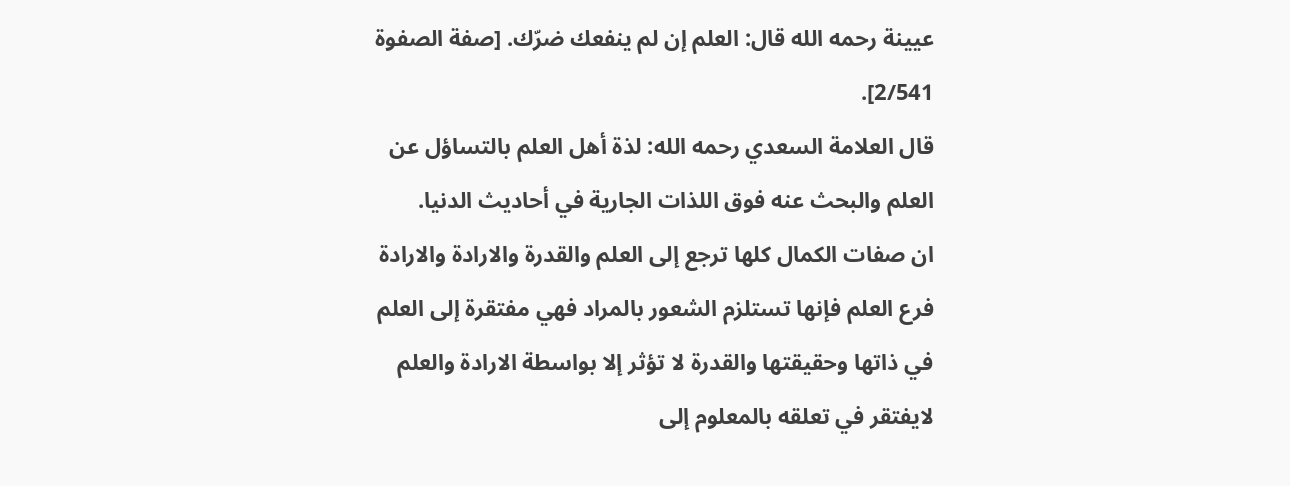عيينة رحمه الله قال: العلم إن لم ينفعك ضرّك. [صفة الصفوة 2/541].
قال العلامة السعدي رحمه الله: لذة أهل العلم بالتساؤل عن العلم والبحث عنه فوق اللذات الجارية في أحاديث الدنيا.
ان صفات الكمال كلها ترجع إلى العلم والقدرة والارادة والارادة فرع العلم فإنها تستلزم الشعور بالمراد فهي مفتقرة إلى العلم في ذاتها وحقيقتها والقدرة لا تؤثر إلا بواسطة الارادة والعلم لايفتقر في تعلقه بالمعلوم إلى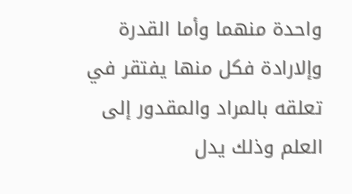واحدة منهما وأما القدرة وإلارادة فكل منها يفتقر في تعلقه بالمراد والمقدور إلى العلم وذلك يدل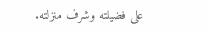على فضيلته وشرف منزلته.